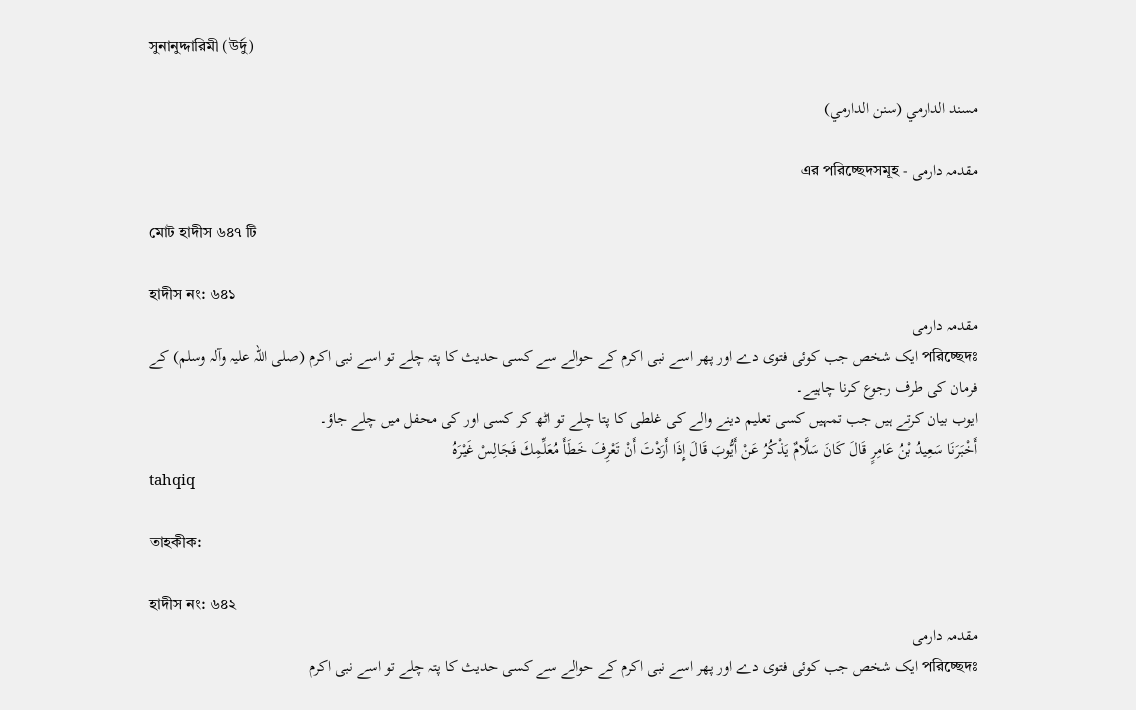সুনানুদ্দারিমী (উর্দু)

مسند الدارمي (سنن الدارمي)

مقدمہ دارمی - এর পরিচ্ছেদসমূহ

মোট হাদীস ৬৪৭ টি

হাদীস নং: ৬৪১
مقدمہ دارمی
পরিচ্ছেদঃ ایک شخص جب کوئی فتوی دے اور پھر اسے نبی اکرم کے حوالے سے کسی حدیث کا پتہ چلے تو اسے نبی اکرم (صلی اللہ علیہ وآلہ وسلم) کے فرمان کی طرف رجوع کرنا چاہیے۔
ایوب بیان کرتے ہیں جب تمہیں کسی تعلیم دینے والے کی غلطی کا پتا چلے تو اٹھ کر کسی اور کی محفل میں چلے جاؤ۔
أَخْبَرَنَا سَعِيدُ بْنُ عَامِرٍ قَالَ كَانَ سَلَّامٌ يَذْكُرُ عَنْ أَيُّوبَ قَالَ إِذَا أَرَدْتَ أَنْ تَعْرِفَ خَطَأَ مُعَلِّمِكَ فَجَالِسْ غَيْرَهُ
tahqiq

তাহকীক:

হাদীস নং: ৬৪২
مقدمہ دارمی
পরিচ্ছেদঃ ایک شخص جب کوئی فتوی دے اور پھر اسے نبی اکرم کے حوالے سے کسی حدیث کا پتہ چلے تو اسے نبی اکرم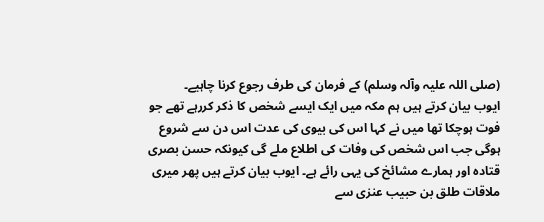(صلی اللہ علیہ وآلہ وسلم) کے فرمان کی طرف رجوع کرنا چاہیے۔
ایوب بیان کرتے ہیں ہم مکہ میں ایک ایسے شخص کا ذکر کررہے تھے جو فوت ہوچکا تھا میں نے کہا اس کی بیوی کی عدت اس دن سے شروع ہوگی جب اس شخص کی وفات کی اطلاع ملے گی کیونکہ حسن بصری قتادہ اور ہمارے مشائخ کی یہی رائے ہے۔ ایوب بیان کرتے ہیں پھر میری ملاقات طلق بن حبیب عنزی سے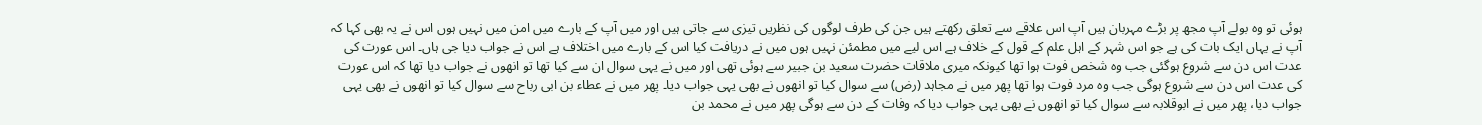ہوئی تو وہ بولے آپ مجھ پر بڑے مہربان ہیں آپ اس علاقے سے تعلق رکھتے ہیں جن کی طرف لوگوں کی نظریں تیزی سے جاتی ہیں اور میں آپ کے بارے میں امن میں نہیں ہوں اس نے یہ بھی کہا کہ آپ نے یہاں ایک بات کی ہے جو اس شہر کے اہل علم کے قول کے خلاف ہے اس لیے میں مطمئن نہیں ہوں میں نے دریافت کیا اس کے بارے میں اختلاف ہے اس نے جواب دیا جی ہاں۔ اس عورت کی عدت اس دن سے شروع ہوگئی جب وہ شخص فوت ہوا تھا کیونکہ میری ملاقات حضرت سعید بن جبیر سے ہوئی تھی اور میں نے یہی سوال ان سے کیا تھا تو انھوں نے جواب دیا تھا کہ اس عورت کی عدت اس دن سے شروع ہوگی جب وہ مرد فوت ہوا تھا پھر میں نے مجاہد (رض) سے سوال کیا تو انھوں نے بھی یہی جواب دیا۔ پھر میں نے عطاء بن ابی رباح سے سوال کیا تو انھوں نے بھی یہی جواب دیا، پھر میں نے ابوقلابہ سے سوال کیا تو انھوں نے بھی یہی جواب دیا کہ وفات کے دن سے ہوگی پھر میں نے محمد بن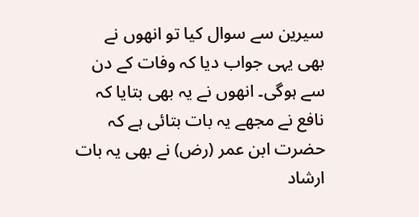سیرین سے سوال کیا تو انھوں نے بھی یہی جواب دیا کہ وفات کے دن سے ہوگی۔ انھوں نے یہ بھی بتایا کہ نافع نے مجھے یہ بات بتائی ہے کہ حضرت ابن عمر (رض) نے بھی یہ بات ارشاد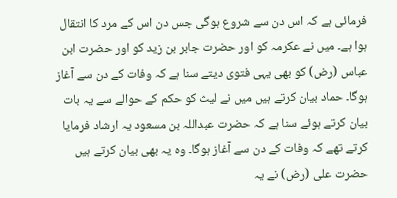فرمائی ہے کہ اس دن سے شروع ہوگی جس دن اس کے مرد کا انتقال ہوا ہے۔ میں نے عکرمہ کو اور حضرت جابر بن زید کو اور حضرت ابن عباس (رض) کو بھی یہی فتوی دیتے سنا ہے کہ وفات کے دن سے آغاز ہوگا۔ حماد بیان کرتے ہیں میں نے لیث کو حکم کے حوالے سے یہ بات بیان کرتے ہوئے سنا ہے کہ حضرت عبداللہ بن مسعود یہ ارشاد فرمایا کرتے تھے کہ وفات کے دن سے آغاز ہوگا۔ وہ یہ بھی بیان کرتے ہیں حضرت علی (رض) نے یہ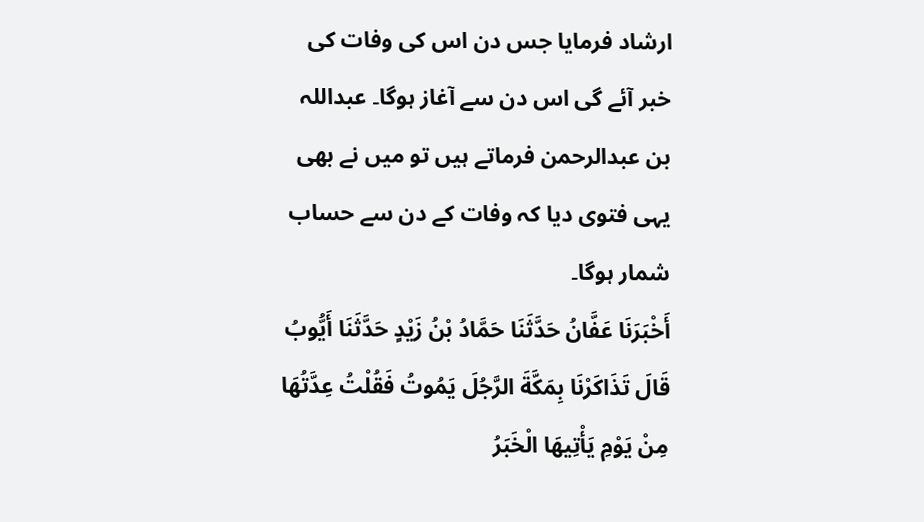ارشاد فرمایا جس دن اس کی وفات کی خبر آئے گی اس دن سے آغاز ہوگا۔ عبداللہ بن عبدالرحمن فرماتے ہیں تو میں نے بھی یہی فتوی دیا کہ وفات کے دن سے حساب شمار ہوگا۔
أَخْبَرَنَا عَفَّانُ حَدَّثَنَا حَمَّادُ بْنُ زَيْدٍ حَدَّثَنَا أَيُّوبُ قَالَ تَذَاكَرْنَا بِمَكَّةَ الرَّجُلَ يَمُوتُ فَقُلْتُ عِدَّتُهَا مِنْ يَوْمِ يَأْتِيهَا الْخَبَرُ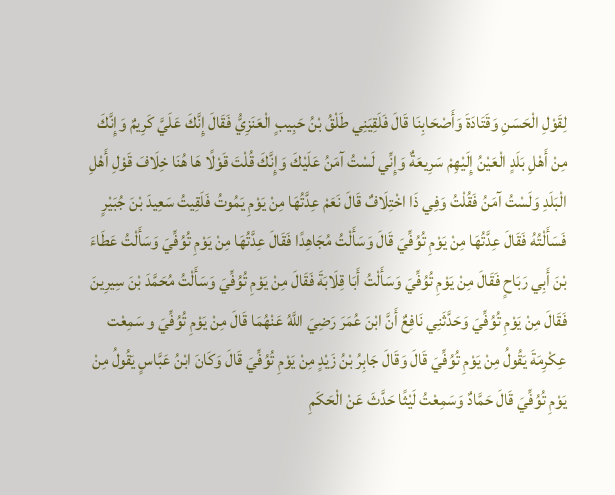لِقَوْلِ الْحَسَنِ وَقَتَادَةَ وَأَصْحَابِنَا قَالَ فَلَقِيَنِي طَلْقُ بْنُ حَبِيبٍ الْعَنَزِيُّ فَقَالَ إِنَّكَ عَلَيَّ كَرِيمٌ وَإِنَّكَ مِنْ أَهْلِ بَلَدٍ الْعَيْنُ إِلَيْهِمْ سَرِيعَةٌ وَإِنِّي لَسْتُ آمَنُ عَلَيْكَ وَإِنَّكَ قُلْتَ قَوْلًا هَا هُنَا خِلَافَ قَوْلِ أَهْلِ الْبَلَدِ وَلَسْتُ آمَنُ فَقُلْتُ وَفِي ذَا اخْتِلَافٌ قَالَ نَعَمْ عِدَّتُهَا مِنْ يَوْمِ يَمُوتُ فَلَقِيتُ سَعِيدَ بْنَ جُبَيْرٍ فَسَأَلْتُهُ فَقَالَ عِدَّتُهَا مِنْ يَوْمِ تُوُفِّيَ قَالَ وَسَأَلْتُ مُجَاهِدًا فَقَالَ عِدَّتُهَا مِنْ يَوْمِ تُوُفِّيَ وَسَأَلْتُ عَطَاءَ بْنَ أَبِي رَبَاحٍ فَقَالَ مِنْ يَوْمِ تُوُفِّيَ وَسَأَلْتُ أَبَا قِلَابَةَ فَقَالَ مِنْ يَوْمِ تُوُفِّيَ وَسَأَلْتُ مُحَمَّدَ بْنَ سِيرِينَ فَقَالَ مِنْ يَوْمِ تُوُفِّيَ وَحَدَّثَنِي نَافِعٌ أَنَّ ابْنَ عُمَرَ رَضِيَ اللَّهُ عَنْهُمَا قَالَ مِنْ يَوْمِ تُوُفِّيَ و سَمِعْت عِكْرِمَةَ يَقُولُ مِنْ يَوْمِ تُوُفِّيَ قَالَ وَقَالَ جَابِرُ بْنُ زَيْدٍ مِنْ يَوْمِ تُوُفِّيَ قَالَ وَكَانَ ابْنُ عَبَّاسٍ يَقُولُ مِنْ يَوْمِ تُوُفِّيَ قَالَ حَمَّادٌ وَسَمِعْتُ لَيْثًا حَدَّثَ عَنْ الْحَكَمِ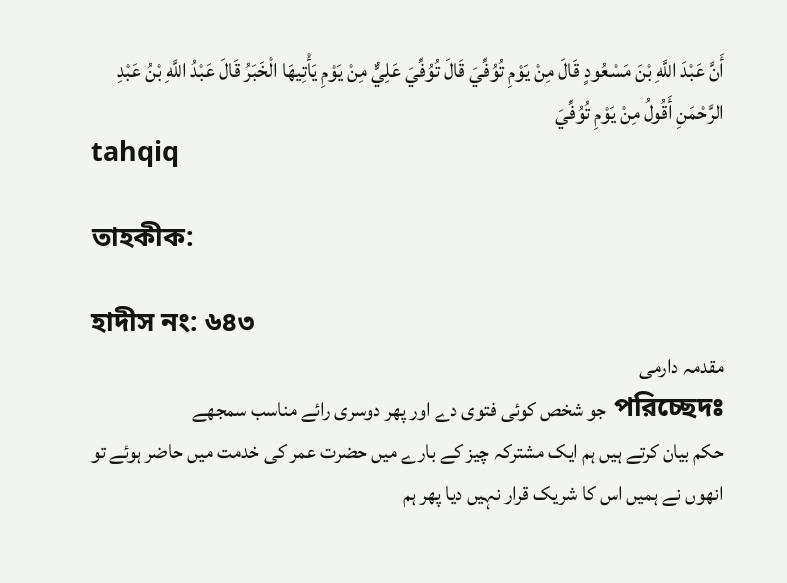أَنَّ عَبْدَ اللَّهِ بْنَ مَسْعُودٍ قَالَ مِنْ يَوْمِ تُوُفِّيَ قَالَ تُوُفِّيَ عَلِيٌّ مِنْ يَوْمِ يَأْتِيهَا الْخَبَرُ قَالَ عَبْدُ اللَّهِ بْنُ عَبْدِ الرَّحْمَنِ أَقُولُ مِنْ يَوْمِ تُوُفِّيَ
tahqiq

তাহকীক:

হাদীস নং: ৬৪৩
مقدمہ دارمی
পরিচ্ছেদঃ جو شخص کوئی فتوی دے اور پھر دوسری رائے مناسب سمجھے
حکم بیان کرتے ہیں ہم ایک مشترکہ چیز کے بارے میں حضرت عمر کی خدمت میں حاضر ہوئے تو انھوں نے ہمیں اس کا شریک قرار نہیں دیا پھر ہم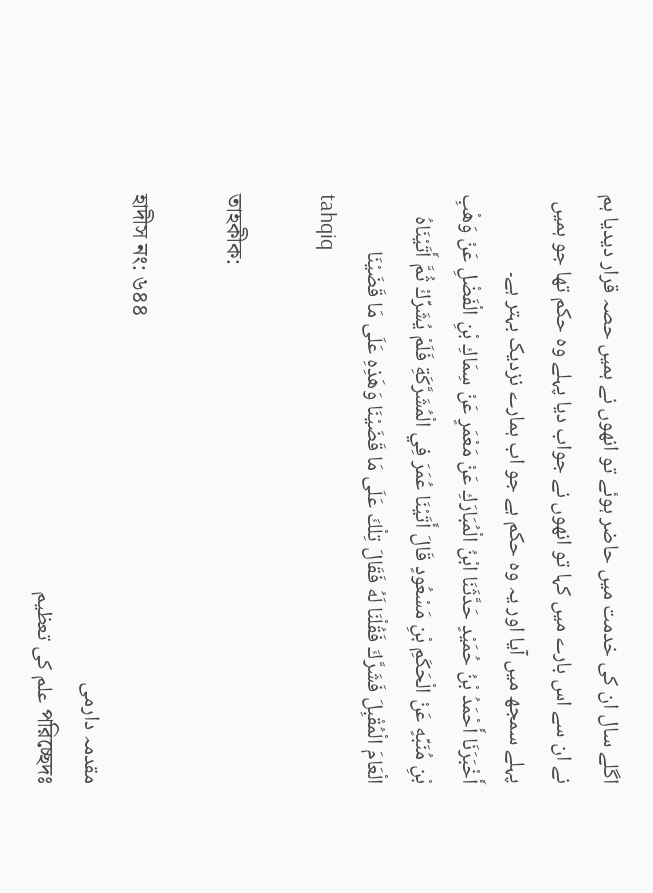اگلے سال ان کی خدمت میں حاضر ہوئے تو انھوں نے ہمیں حصہ قرار دیدیا ہم نے ان سے اس بارے میں کہا تو انھوں نے جواب دیا پہلے وہ حکم تھا جو ہمیں پہلے سمجھ میں آیا اور یہ وہ حکم ہے جو اب ہمارے نزدیک بہتر ہے۔
أَخْبَرَنَا أَحْمَدُ بْنُ حُمَيْدٍ حَدَّثَنَا ابْنُ الْمُبَارَكِ عَنْ مَعْمَرٍ عَنْ سِمَاكِ بْنِ الْفَضْلِ عَنْ وَهْبِ بْنِ مُنَبِّهٍ عَنْ الْحَكَمِ بْنِ مَسْعُودٍ قَالَ أَتَيْنَا عُمَرَ فِي الْمُشَرَّكَةِ فَلَمْ يُشَرِّكْ ثُمَّ أَتَيْنَاهُ الْعَامَ الْمُقْبِلَ فَشَرَّكَ فَقُلْنَا لَهُ فَقَالَ تِلْكَ عَلَى مَا قَضَيْنَا وَهَذِهِ عَلَى مَا قَضَيْنَا
tahqiq

তাহকীক:

হাদীস নং: ৬৪৪
مقدمہ دارمی
পরিচ্ছেদঃ علم کی تعظیم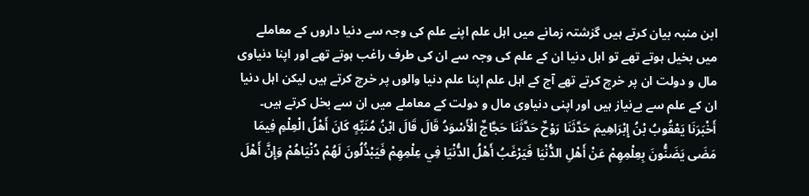ابن منبہ بیان کرتے ہیں گزشتہ زمانے میں اہل علم اپنے علم کی وجہ سے دنیا داروں کے معاملے میں بخیل ہوتے تھے تو اہل دنیا ان کے علم کی وجہ سے ان کی طرف راغب ہوتے تھے اور اپنا دنیاوی مال و دولت ان پر خرچ کرتے تھے آج کے اہل علم اپنا علم دنیا والوں پر خرچ کرتے ہیں لیکن اہل دنیا ان کے علم سے بےنیاز ہیں اور اپنی دنیاوی مال و دولت کے معاملے میں ان سے بخل کرتے ہیں۔
أَخْبَرَنَا يَعْقُوبُ بْنُ إِبْرَاهِيمَ حَدَّثَنَا رَوْحٌ حَدَّثَنَا حَجَّاجٌ الْأَسْوَدُ قَالَ قَالَ ابْنُ مُنَبِّهٍ كَانَ أَهْلُ الْعِلْمِ فِيمَا مَضَى يَضَنُّونَ بِعِلْمِهِمْ عَنْ أَهْلِ الدُّنْيَا فَيَرْغَبُ أَهْلُ الدُّنْيَا فِي عِلْمِهِمْ فَيَبْذُلُونَ لَهُمْ دُنْيَاهُمْ وَإِنَّ أَهْلَ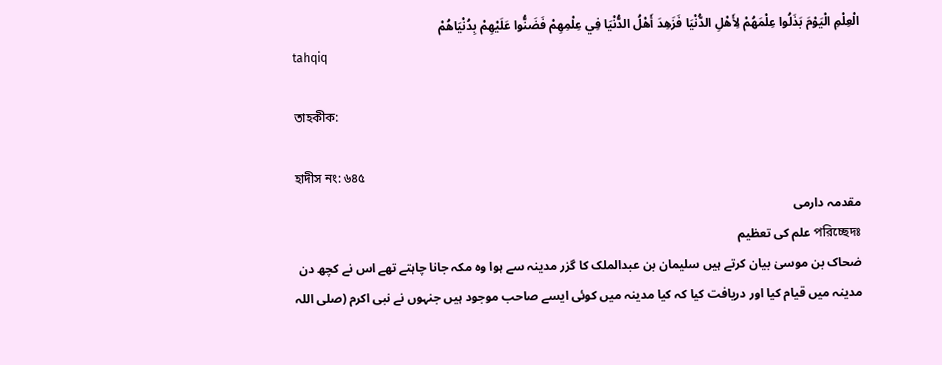الْعِلْمِ الْيَوْمَ بَذَلُوا عِلْمَهُمْ لِأَهْلِ الدُّنْيَا فَزَهِدَ أَهْلُ الدُّنْيَا فِي عِلْمِهِمْ فَضَنُّوا عَلَيْهِمْ بِدُنْيَاهُمْ
tahqiq

তাহকীক:

হাদীস নং: ৬৪৫
مقدمہ دارمی
পরিচ্ছেদঃ علم کی تعظیم
ضحاک بن موسیٰ بیان کرتے ہیں سلیمان بن عبدالملک کا گزر مدینہ سے ہوا وہ مکہ جانا چاہتے تھے اس نے کچھ دن مدینہ میں قیام کیا اور دریافت کیا کہ کیا مدینہ میں کوئی ایسے صاحب موجود ہیں جنہوں نے نبی اکرم (صلی اللہ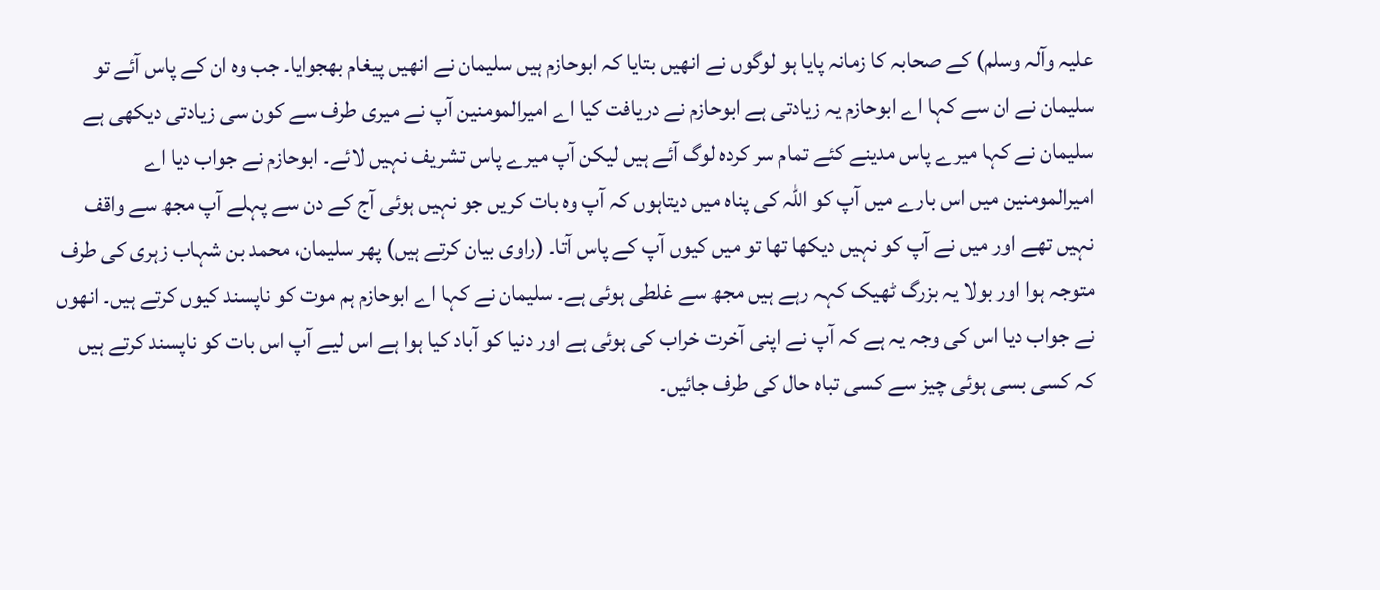علیہ وآلہ وسلم) کے صحابہ کا زمانہ پایا ہو لوگوں نے انھیں بتایا کہ ابوحازم ہیں سلیمان نے انھیں پیغام بھجوایا۔ جب وہ ان کے پاس آئے تو سلیمان نے ان سے کہا اے ابوحازم یہ زیادتی ہے ابوحازم نے دریافت کیا اے امیرالمومنین آپ نے میری طرف سے کون سی زیادتی دیکھی ہے سلیمان نے کہا میرے پاس مدینے کئے تمام سر کردہ لوگ آئے ہیں لیکن آپ میرے پاس تشریف نہیں لائے۔ ابوحازم نے جواب دیا اے امیرالمومنین میں اس بارے میں آپ کو اللہ کی پناہ میں دیتاہوں کہ آپ وہ بات کریں جو نہیں ہوئی آج کے دن سے پہلے آپ مجھ سے واقف نہیں تھے اور میں نے آپ کو نہیں دیکھا تھا تو میں کیوں آپ کے پاس آتا۔ (راوی بیان کرتے ہیں) پھر سلیمان، محمد بن شہاب زہری کی طرف متوجہ ہوا اور بولا یہ بزرگ ٹھیک کہہ رہے ہیں مجھ سے غلطی ہوئی ہے۔ سلیمان نے کہا اے ابوحازم ہم موت کو ناپسند کیوں کرتے ہیں۔ انھوں نے جواب دیا اس کی وجہ یہ ہے کہ آپ نے اپنی آخرت خراب کی ہوئی ہے اور دنیا کو آباد کیا ہوا ہے اس لیے آپ اس بات کو ناپسند کرتے ہیں کہ کسی بسی ہوئی چیز سے کسی تباہ حال کی طرف جائیں۔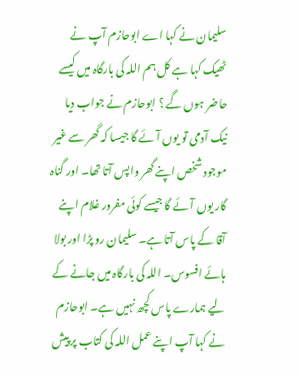سلیمان نے کہا اے ابوحازم آپ نے ٹھیک کہا ہے کل ہم اللہ کی بارگاہ میں کیسے حاضر ہوں گے ؟ ابوحازم نے جواب دیا نیک آدمی تو یوں آئے گا جیسا کہ گھر سے غیر موجود شخص اپنے گھر واپس آتا تھا۔ اور گناہ گار یوں آئے گا جیسے کوئی مفرور غلام اپنے آقا کے پاس آتا ہے۔ سلیمان رو پڑا اور بولا ہائے افسوس۔ اللہ کی بارگاہ میں جانے کے لیے ہمارے پاس کچھ نہیں ہے۔ ابوحازم نے کہا آپ اپنے عمل اللہ کی کتاب پر پیش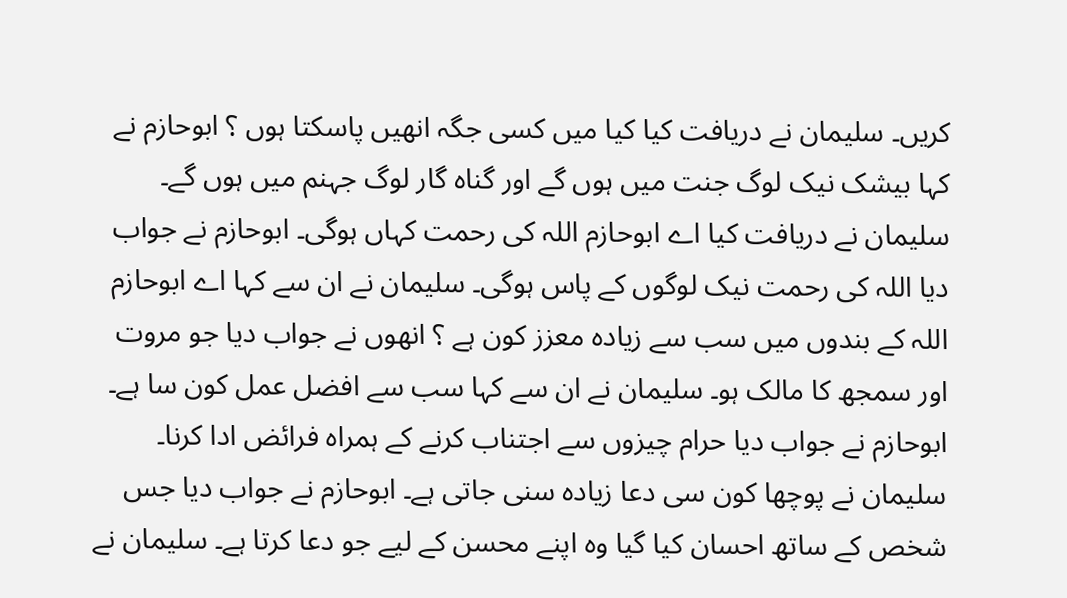کریں۔ سلیمان نے دریافت کیا کیا میں کسی جگہ انھیں پاسکتا ہوں ؟ ابوحازم نے کہا بیشک نیک لوگ جنت میں ہوں گے اور گناہ گار لوگ جہنم میں ہوں گے۔ سلیمان نے دریافت کیا اے ابوحازم اللہ کی رحمت کہاں ہوگی۔ ابوحازم نے جواب دیا اللہ کی رحمت نیک لوگوں کے پاس ہوگی۔ سلیمان نے ان سے کہا اے ابوحازم اللہ کے بندوں میں سب سے زیادہ معزز کون ہے ؟ انھوں نے جواب دیا جو مروت اور سمجھ کا مالک ہو۔ سلیمان نے ان سے کہا سب سے افضل عمل کون سا ہے۔ ابوحازم نے جواب دیا حرام چیزوں سے اجتناب کرنے کے ہمراہ فرائض ادا کرنا۔ سلیمان نے پوچھا کون سی دعا زیادہ سنی جاتی ہے۔ ابوحازم نے جواب دیا جس شخص کے ساتھ احسان کیا گیا وہ اپنے محسن کے لیے جو دعا کرتا ہے۔ سلیمان نے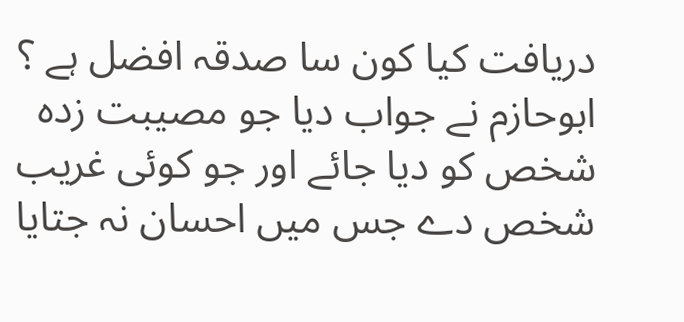دریافت کیا کون سا صدقہ افضل ہے ؟ ابوحازم نے جواب دیا جو مصیبت زدہ شخص کو دیا جائے اور جو کوئی غریب شخص دے جس میں احسان نہ جتایا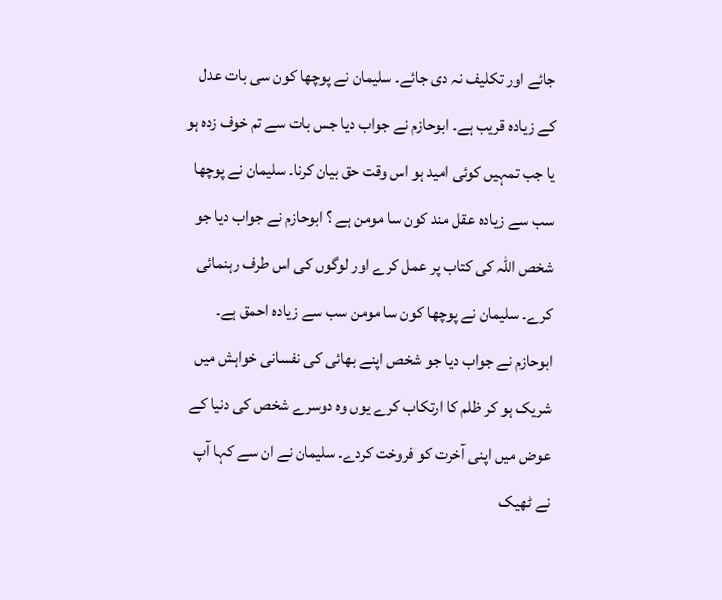جائے اور تکلیف نہ دی جائے۔ سلیمان نے پوچھا کون سی بات عدل کے زیادہ قریب ہے۔ ابوحازم نے جواب دیا جس بات سے تم خوف زدہ ہو یا جب تمہیں کوئی امید ہو اس وقت حق بیان کرنا۔ سلیمان نے پوچھا سب سے زیادہ عقل مند کون سا مومن ہے ؟ ابوحازم نے جواب دیا جو شخص اللہ کی کتاب پر عمل کرے اور لوگوں کی اس طرف رہنمائی کرے۔ سلیمان نے پوچھا کون سا مومن سب سے زیادہ احمق ہے۔ ابوحازم نے جواب دیا جو شخص اپنے بھائی کی نفسانی خواہش میں شریک ہو کر ظلم کا ارتکاب کرے یوں وہ دوسرے شخص کی دنیا کے عوض میں اپنی آخرت کو فروخت کردے۔ سلیمان نے ان سے کہا آپ نے ٹھیک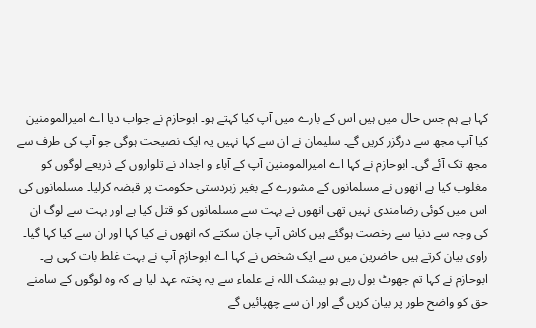کہا ہے ہم جس حال میں ہیں اس کے بارے میں آپ کیا کہتے ہو۔ ابوحازم نے جواب دیا اے امیرالمومنین کیا آپ مجھ سے درگزر کریں گے۔ سلیمان نے ان سے کہا نہیں یہ ایک نصیحت ہوگی جو آپ کی طرف سے مجھ تک آئے گی۔ ابوحازم نے کہا اے امیرالمومنین آپ کے آباء و اجداد نے تلواروں کے ذریعے لوگوں کو مغلوب کیا ہے انھوں نے مسلمانوں کے مشورے کے بغیر زبردستی حکومت پر قبضہ کرلیا۔ مسلمانوں کی اس میں کوئی رضامندی نہیں تھی انھوں نے بہت سے مسلمانوں کو قتل کیا ہے اور بہت سے لوگ ان کی وجہ سے دنیا سے رخصت ہوگئے ہیں کاش آپ جان سکتے کہ انھوں نے کیا کہا اور ان سے کیا کہا گیا۔ راوی بیان کرتے ہیں حاضرین میں سے ایک شخص نے کہا اے ابوحازم آپ نے بہت غلط بات کہی ہے۔ ابوحازم نے کہا تم جھوٹ بول رہے ہو بیشک اللہ نے علماء سے یہ پختہ عہد لیا ہے کہ وہ لوگوں کے سامنے حق کو واضح طور پر بیان کریں گے اور ان سے چھپائیں گے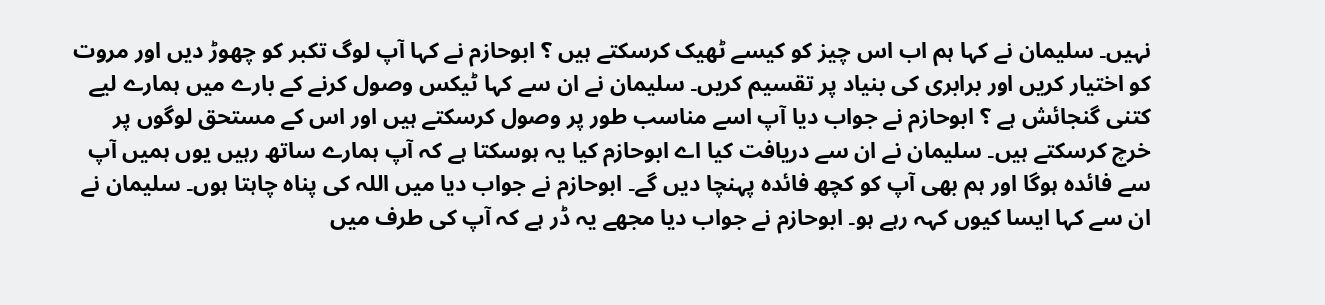نہیں۔ سلیمان نے کہا ہم اب اس چیز کو کیسے ٹھیک کرسکتے ہیں ؟ ابوحازم نے کہا آپ لوگ تکبر کو چھوڑ دیں اور مروت کو اختیار کریں اور برابری کی بنیاد پر تقسیم کریں۔ سلیمان نے ان سے کہا ٹیکس وصول کرنے کے بارے میں ہمارے لیے کتنی گنجائش ہے ؟ ابوحازم نے جواب دیا آپ اسے مناسب طور پر وصول کرسکتے ہیں اور اس کے مستحق لوگوں پر خرچ کرسکتے ہیں۔ سلیمان نے ان سے دریافت کیا اے ابوحازم کیا یہ ہوسکتا ہے کہ آپ ہمارے ساتھ رہیں یوں ہمیں آپ سے فائدہ ہوگا اور ہم بھی آپ کو کچھ فائدہ پہنچا دیں گے۔ ابوحازم نے جواب دیا میں اللہ کی پناہ چاہتا ہوں۔ سلیمان نے ان سے کہا ایسا کیوں کہہ رہے ہو۔ ابوحازم نے جواب دیا مجھے یہ ڈر ہے کہ آپ کی طرف میں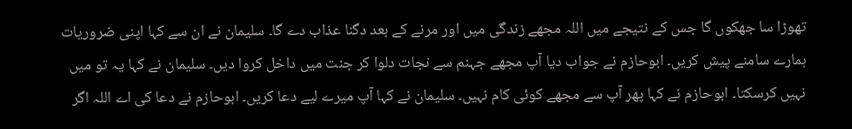تھوڑا سا جھکوں گا جس کے نتیجے میں اللہ مجھے زندگی میں اور مرنے کے بعد دگنا عذاب دے گا۔ سلیمان نے ان سے کہا اپنی ضروریات ہمارے سامنے پیش کریں۔ ابوحازم نے جواب دیا آپ مجھے جہنم سے نجات دلوا کر جنت میں داخل کروا دیں۔ سلیمان نے کہا یہ تو میں نہیں کرسکتا۔ ابوحازم نے کہا پھر آپ سے مجھے کوئی کام نہیں۔ سلیمان نے کہا آپ میرے لیے دعا کریں۔ ابوحازم نے دعا کی اے اللہ اگر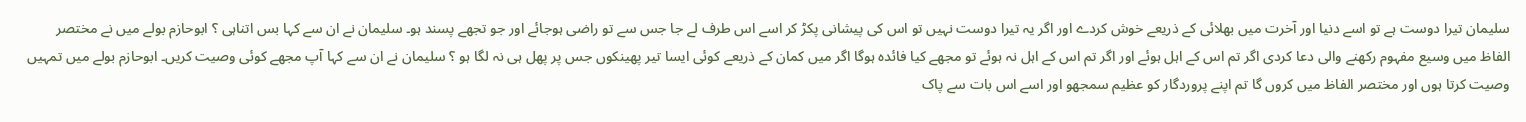سلیمان تیرا دوست ہے تو اسے دنیا اور آخرت میں بھلائی کے ذریعے خوش کردے اور اگر یہ تیرا دوست نہیں تو اس کی پیشانی پکڑ کر اسے اس طرف لے جا جس سے تو راضی ہوجائے اور جو تجھے پسند ہو۔ سلیمان نے ان سے کہا بس اتناہی ؟ ابوحازم بولے میں نے مختصر الفاظ میں وسیع مفہوم رکھنے والی دعا کردی اگر تم اس کے اہل ہوئے اور اگر تم اس کے اہل نہ ہوئے تو مجھے کیا فائدہ ہوگا اگر میں کمان کے ذریعے کوئی ایسا تیر پھینکوں جس پر پھل ہی نہ لگا ہو ؟ سلیمان نے ان سے کہا آپ مجھے کوئی وصیت کریں۔ ابوحازم بولے میں تمہیں وصیت کرتا ہوں اور مختصر الفاظ میں کروں گا تم اپنے پروردگار کو عظیم سمجھو اور اسے اس بات سے پاک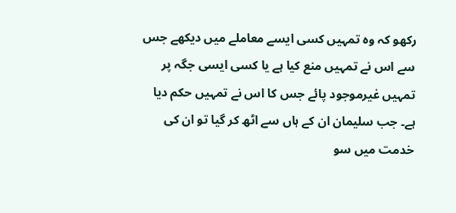رکھو کہ وہ تمہیں کسی ایسے معاملے میں دیکھے جس سے اس نے تمہیں منع کیا ہے یا کسی ایسی جگہ پر تمہیں غیرموجود پائے جس کا اس نے تمہیں حکم دیا ہے۔ جب سلیمان ان کے ہاں سے اٹھ کر گیا تو ان کی خدمت میں سو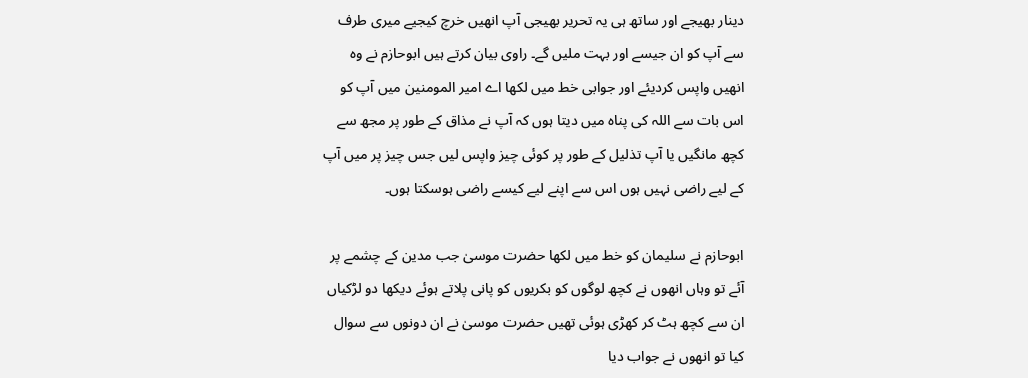دینار بھیجے اور ساتھ ہی یہ تحریر بھیجی آپ انھیں خرچ کیجیے میری طرف سے آپ کو ان جیسے اور بہت ملیں گے۔ راوی بیان کرتے ہیں ابوحازم نے وہ انھیں واپس کردیئے اور جوابی خط میں لکھا اے امیر المومنین میں آپ کو اس بات سے اللہ کی پناہ میں دیتا ہوں کہ آپ نے مذاق کے طور پر مجھ سے کچھ مانگیں یا آپ تذلیل کے طور پر کوئی چیز واپس لیں جس چیز پر میں آپ کے لیے راضی نہیں ہوں اس سے اپنے لیے کیسے راضی ہوسکتا ہوں۔

ابوحازم نے سلیمان کو خط میں لکھا حضرت موسیٰ جب مدین کے چشمے پر آئے تو وہاں انھوں نے کچھ لوگوں کو بکریوں کو پانی پلاتے ہوئے دیکھا دو لڑکیاں ان سے کچھ ہٹ کر کھڑی ہوئی تھیں حضرت موسیٰ نے ان دونوں سے سوال کیا تو انھوں نے جواب دیا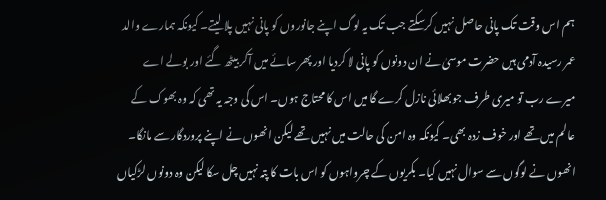ہم اس وقت تک پانی حاصل نہیں کرسکتے جب تک یہ لوگ اپنے جانوروں کو پانی نہیں پلا لیتے۔ کیونکہ ہمارے والد عمر رسیدہ آدمی ہیں حضرت موسیٰ نے ان دونوں کو پانی لا کردیا اور پھر سائے میں آکر بیٹھ گئے اور بولے اے میرے رب تو میری طرف جو بھلائی نازل کرے گا میں اس کا محتاج ہوں۔ اس کی وجہ یہ تھی کہ وہ بھوک کے عالم میں تھے اور خوف زدہ بھی۔ کیونکہ وہ امن کی حالت میں نہیں تھے لیکن انھوں نے اپنے پروردگار سے مانگا۔ انھوں نے لوگوں سے سوال نہیں کیا۔ بکریوں کے چرواہوں کو اس بات کا پتہ نہیں چل سکا لیکن وہ دونوں لڑکیاں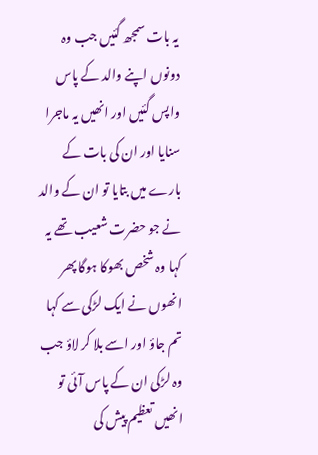یہ بات سمجھ گئیں جب وہ دونوں اپنے والد کے پاس واپس گئیں اور انھیں یہ ماجرا سنایا اور ان کی بات کے بارے میں بتایا تو ان کے والد نے جو حضرت شعیب تھے یہ کہا وہ شخص بھوکا ہوگا پھر انھوں نے ایک لڑکی سے کہا تم جاؤ اور اسے بلا کر لاؤ جب وہ لڑکی ان کے پاس آئی تو انھیں تعظیم پیش کی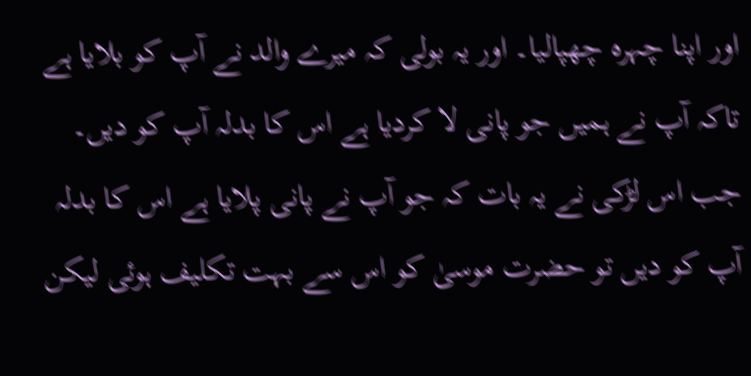اور اپنا چہرہ چھپالیا۔ اور یہ بولی کہ میرے والد نے آپ کو بلایا ہے تاکہ آپ نے ہمیں جو پانی لا کردیا ہے اس کا بدلہ آپ کو دیں۔ جب اس لڑکی نے یہ بات کہ جو آپ نے پانی پلایا ہے اس کا بدلہ آپ کو دیں تو حضرت موسیٰ کو اس سے بہت تکلیف ہوئی لیکن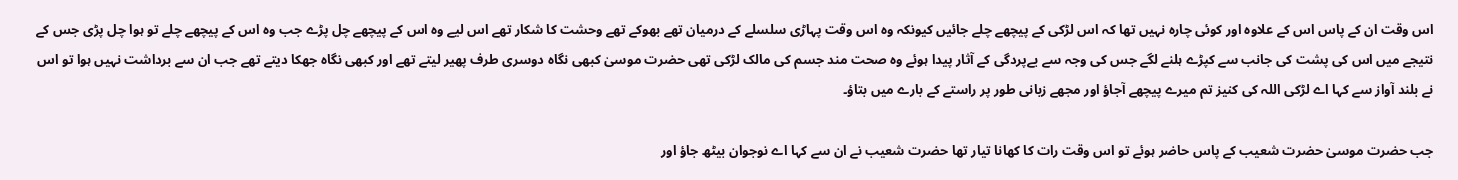اس وقت ان کے پاس اس کے علاوہ اور کوئی چارہ نہیں تھا کہ اس لڑکی کے پیچھے چلے جائیں کیونکہ وہ اس وقت پہاڑی سلسلے کے درمیان تھے بھوکے تھے وحشت کا شکار تھے اس لیے وہ اس کے پیچھے چل پڑے جب وہ اس کے پیچھے چلے تو ہوا چل پڑی جس کے نتیجے میں اس کی پشت کی جانب سے کپڑے ہلنے لگے جس کی وجہ سے بےپردگی کے آثار پیدا ہوئے وہ صحت مند جسم کی مالک لڑکی تھی حضرت موسیٰ کبھی نگاہ دوسری طرف پھیر لیتے تھے اور کبھی نگاہ جھکا دیتے تھے جب ان سے برداشت نہیں ہوا تو اس نے بلند آواز سے کہا اے لڑکی اللہ کی کنیز تم میرے پیچھے آجاؤ اور مجھے زبانی طور پر راستے کے بارے میں بتاؤ۔

جب حضرت موسیٰ حضرت شعیب کے پاس حاضر ہوئے تو اس وقت رات کا کھانا تیار تھا حضرت شعیب نے ان سے کہا اے نوجوان بیٹھ جاؤ اور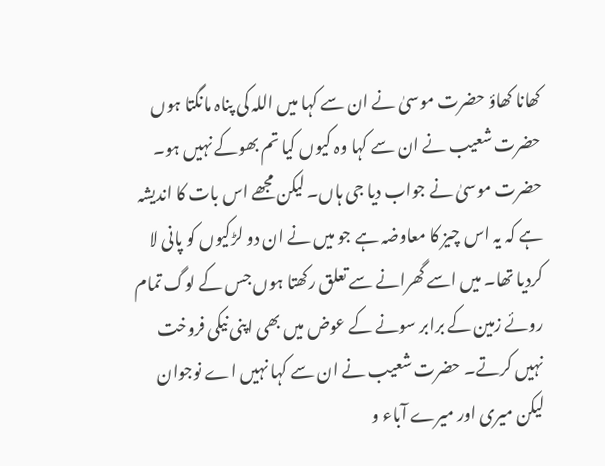کھانا کھاؤ حضرت موسیٰ نے ان سے کہا میں اللہ کی پناہ مانگتا ہوں حضرت شعیب نے ان سے کہا وہ کیوں کیا تم بھوکے نہیں ہو۔ حضرت موسیٰ نے جواب دیا جی ہاں۔ لیکن مجھے اس بات کا اندیشہ ہے کہ یہ اس چیز کا معاوضہ ہے جو میں نے ان دو لڑکیوں کو پانی لا کردیا تھا۔ میں اسے گھرانے سے تعلق رکھتا ہوں جس کے لوگ تمام روئے زمین کے برابر سونے کے عوض میں بھی اپنی نیکی فروخت نہیں کرتے۔ حضرت شعیب نے ان سے کہا نہیں اے نوجوان لیکن میری اور میرے آباء و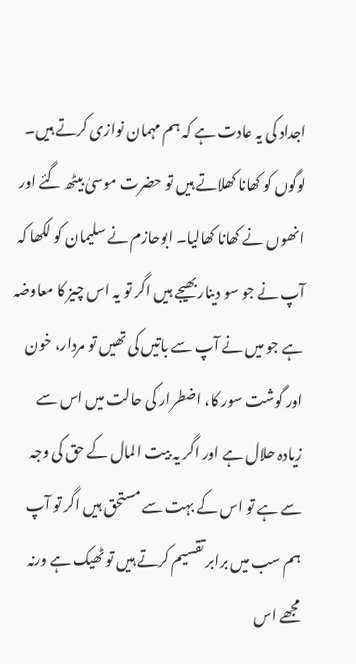اجداد کی یہ عادت ہے کہ ہم مہمان نوازی کرتے ہیں۔ لوگوں کو کھانا کھلاتے ہیں تو حضرت موسیٰ بیٹھ گئے اور انھوں نے کھانا کھالیا۔ ابوحازم نے سلیمان کو لکھا کہ آپ نے جو سو دینار بھیجے ہیں اگر تو یہ اس چیز کا معاوضہ ہے جو میں نے آپ سے باتیں کی تھیں تو مردار، خون اور گوشت سور کا، اضطرار کی حالت میں اس سے زیادہ حلال ہے اور اگر یہ بیت المال کے حق کی وجہ سے ہے تو اس کے بہت سے مستحق ہیں اگر تو آپ ہم سب میں برابر تقسیم کرتے ہیں تو ٹھیک ہے ورنہ مجھے اس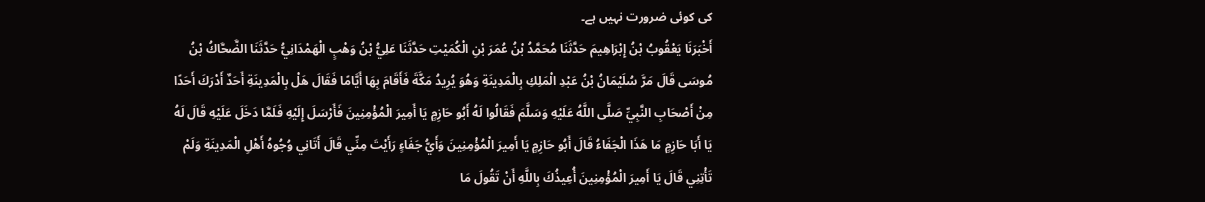کی کوئی ضرورت نہیں ہے۔
أَخْبَرَنَا يَعْقُوبُ بْنُ إِبْرَاهِيمَ حَدَّثَنَا مُحَمَّدُ بْنُ عُمَرَ بْنِ الْكُمَيْتِ حَدَّثَنَا عَلِيُّ بْنُ وَهْبٍ الْهَمْدَانِيُّ حَدَّثَنَا الضَّحَّاكُ بْنُ مُوسَى قَالَ مَرَّ سُلَيْمَانُ بْنُ عَبْدِ الْمَلِكِ بِالْمَدِينَةِ وَهُوَ يُرِيدُ مَكَّةَ فَأَقَامَ بِهَا أَيَّامًا فَقَالَ هَلْ بِالْمَدِينَةِ أَحَدٌ أَدْرَكَ أَحَدًا مِنْ أَصْحَابِ النَّبِيِّ صَلَّى اللَّهُ عَلَيْهِ وَسَلَّمَ فَقَالُوا لَهُ أَبُو حَازِمٍ يَا أَمِيرَ الْمُؤْمِنِينَ فَأَرْسَلَ إِلَيْهِ فَلَمَّا دَخَلَ عَلَيْهِ قَالَ لَهُ يَا أَبَا حَازِمٍ مَا هَذَا الْجَفَاءُ قَالَ أَبُو حَازِمٍ يَا أَمِيرَ الْمُؤْمِنِينَ وَأَيُّ جَفَاءٍ رَأَيْتَ مِنِّي قَالَ أَتَانِي وُجُوهُ أَهْلِ الْمَدِينَةِ وَلَمْ تَأْتِنِي قَالَ يَا أَمِيرَ الْمُؤْمِنِينَ أُعِيذُكَ بِاللَّهِ أَنْ تَقُولَ مَا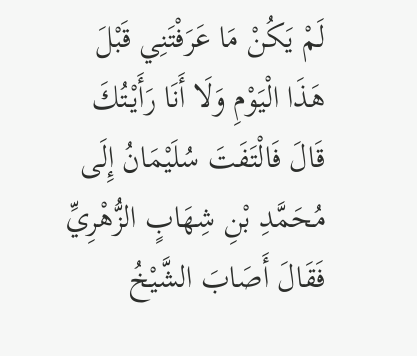لَمْ يَكُنْ مَا عَرَفْتَنِي قَبْلَ هَذَا الْيَوْمِ وَلَا أَنَا رَأَيْتُكَ قَالَ فَالْتَفَتَ سُلَيْمَانُ إِلَى مُحَمَّدِ بْنِ شِهَابٍ الزُّهْرِيِّ فَقَالَ أَصَابَ الشَّيْخُ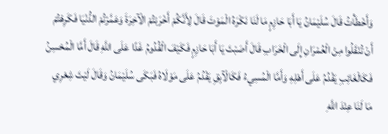وَأَخْطَأْتُ قَالَ سُلَيْمَانُ يَا أَبَا حَازِمٍ مَا لَنَا نَكْرَهُ الْمَوْتَ قَالَ لِأَنَّكُمْ أَخْرَبْتُمْ الْآخِرَةَ وَعَمَّرْتُمْ الدُّنْيَا فَكَرِهْتُمْ أَنْ تُنْقَلُوا مِنْ الْعُمْرَانِ إِلَى الْخَرَابِ قَالَ أَصَبْتَ يَا أَبَا حَازِمٍ فَكَيْفَ الْقُدُومُ غَدًا عَلَى اللَّهِ قَالَ أَمَّا الْمُحْسِنُ فَكَالْغَائِبِ يَقْدُمُ عَلَى أَهْلِهِ وَأَمَّا الْمُسِيءُ فَكَالْآبِقِ يَقْدُمُ عَلَى مَوْلَاهُ فَبَكَى سُلَيْمَانُ وَقَالَ لَيْتَ شِعْرِي مَا لَنَا عِنْدَ اللَّهِ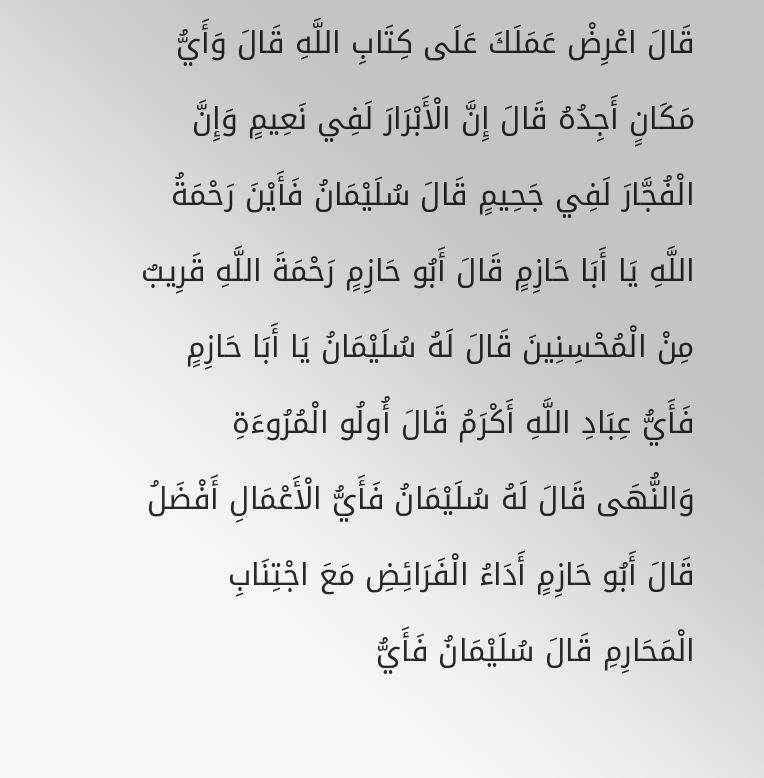قَالَ اعْرِضْ عَمَلَكَ عَلَى كِتَابِ اللَّهِ قَالَ وَأَيُّ مَكَانٍ أَجِدُهُ قَالَ إِنَّ الْأَبْرَارَ لَفِي نَعِيمٍ وَإِنَّ الْفُجَّارَ لَفِي جَحِيمٍ قَالَ سُلَيْمَانُ فَأَيْنَ رَحْمَةُ اللَّهِ يَا أَبَا حَازِمٍ قَالَ أَبُو حَازِمٍ رَحْمَةَ اللَّهِ قَرِيبٌ مِنْ الْمُحْسِنِينَ قَالَ لَهُ سُلَيْمَانُ يَا أَبَا حَازِمٍ فَأَيُّ عِبَادِ اللَّهِ أَكْرَمُ قَالَ أُولُو الْمُرُوءَةِ وَالنُّهَى قَالَ لَهُ سُلَيْمَانُ فَأَيُّ الْأَعْمَالِ أَفْضَلُ قَالَ أَبُو حَازِمٍ أَدَاءُ الْفَرَائِضِ مَعَ اجْتِنَابِ الْمَحَارِمِ قَالَ سُلَيْمَانُ فَأَيُّ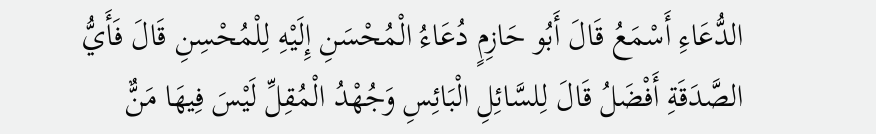الدُّعَاءِ أَسْمَعُ قَالَ أَبُو حَازِمٍ دُعَاءُ الْمُحْسَنِ إِلَيْهِ لِلْمُحْسِنِ قَالَ فَأَيُّ الصَّدَقَةِ أَفْضَلُ قَالَ لِلسَّائِلِ الْبَائِسِ وَجُهْدُ الْمُقِلِّ لَيْسَ فِيهَا مَنٌّ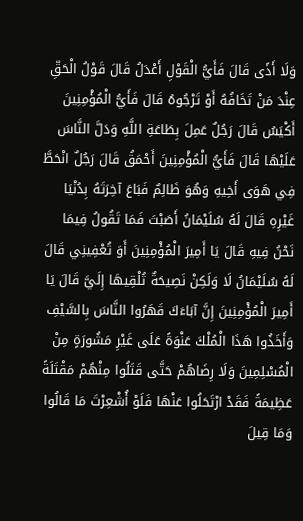وَلَا أَذًى قَالَ فَأَيُّ الْقَوْلِ أَعْدَلُ قَالَ قَوْلُ الْحَقِّ عِنْدَ مَنْ تَخَافُهُ أَوْ تَرْجُوهُ قَالَ فَأَيُّ الْمُؤْمِنِينَ أَكْيَسُ قَالَ رَجُلٌ عَمِلَ بِطَاعَةِ اللَّهِ وَدَلَّ النَّاسَ عَلَيْهَا قَالَ فَأَيُّ الْمُؤْمِنِينَ أَحْمَقُ قَالَ رَجُلٌ انْحَطَّ فِي هَوَى أَخِيهِ وَهُوَ ظَالِمٌ فَبَاعَ آخِرَتَهُ بِدُنْيَا غَيْرِهِ قَالَ لَهُ سُلَيْمَانُ أَصَبْتَ فَمَا تَقُولُ فِيمَا نَحْنُ فِيهِ قَالَ يَا أَمِيرَ الْمُؤْمِنِينَ أَوَ تُعْفِينِي قَالَ لَهُ سُلَيْمَانُ لَا وَلَكِنْ نَصِيحَةٌ تُلْقِيهَا إِلَيَّ قَالَ يَا أَمِيرَ الْمُؤْمِنِينَ إِنَّ آبَاءَكَ قَهَرُوا النَّاسَ بِالسَّيْفِ وَأَخَذُوا هَذَا الْمُلْكَ عَنْوَةً عَلَى غَيْرِ مَشُورَةٍ مِنْ الْمُسْلِمِينَ وَلَا رِضَاهُمْ حَتَّى قَتَلُوا مِنْهُمْ مَقْتَلَةً عَظِيمَةً فَقَدْ ارْتَحَلُوا عَنْهَا فَلَوْ أُشْعِرْتَ مَا قَالُوا وَمَا قِيلَ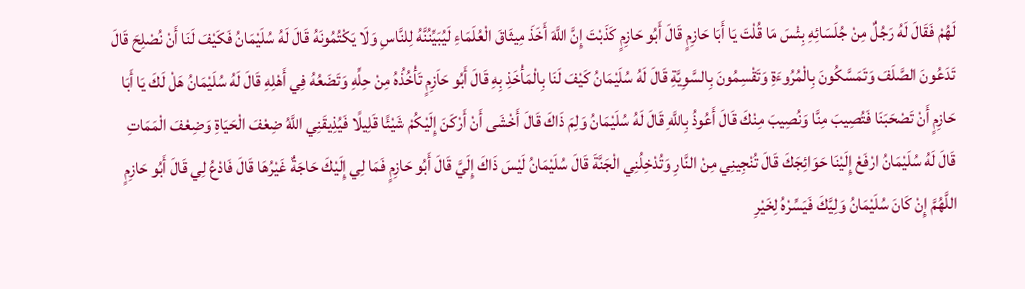لَهُمْ فَقَالَ لَهُ رَجُلٌ مِنْ جُلَسَائِهِ بِئْسَ مَا قُلْتَ يَا أَبَا حَازِمٍ قَالَ أَبُو حَازِمٍ كَذَبْتَ إِنَّ اللَّهَ أَخَذَ مِيثَاقَ الْعُلَمَاءِ لَيُبَيِّنُنَّهُ لِلنَّاسِ وَلَا يَكْتُمُونَهُ قَالَ لَهُ سُلَيْمَانُ فَكَيْفَ لَنَا أَنْ نُصْلِحَ قَالَ تَدَعُونَ الصَّلَفَ وَتَمَسَّكُونَ بِالْمُرُوءَةِ وَتَقْسِمُونَ بِالسَّوِيَّةِ قَالَ لَهُ سُلَيْمَانُ كَيْفَ لَنَا بِالْمَأْخَذِ بِهِ قَالَ أَبُو حَاَزِمٍ تَأْخُذُهُ مِنْ حِلِّهِ وَتَضَعُهُ فِي أَهْلِهِ قَالَ لَهُ سُلَيْمَانُ هَلْ لَكَ يَا أَبَا حَازِمٍ أَنْ تَصْحَبَنَا فَتُصِيبَ مِنَّا وَنُصِيبَ مِنْكَ قَالَ أَعُوذُ بِاللَّهِ قَالَ لَهُ سُلَيْمَانُ وَلِمَ ذَاكَ قَالَ أَخْشَى أَنْ أَرْكَنَ إِلَيْكُمْ شَيْئًا قَلِيلًا فَيُذِيقَنِي اللَّهُ ضِعْفَ الْحَيَاةِ وَضِعْفَ الْمَمَاتِ قَالَ لَهُ سُلَيْمَانُ ارْفَعْ إِلَيْنَا حَوَائِجَكَ قَالَ تُنْجِينِي مِنْ النَّارِ وَتُدْخِلُنِي الْجَنَّةَ قَالَ سُلَيْمَانُ لَيْسَ ذَاكَ إِلَيَّ قَالَ أَبُو حَازِمٍ فَمَا لِي إِلَيْكَ حَاجَةٌ غَيْرُهَا قَالَ فَادْعُ لِي قَالَ أَبُو حَازِمٍ اللَّهُمَّ إِنْ كَانَ سُلَيْمَانُ وَلِيَّكَ فَيَسِّرْهُ لِخَيْرِ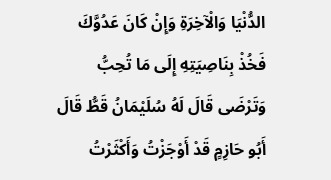الدُّنْيَا وَالْآخِرَةِ وَإِنْ كَانَ عَدُوَّكَ فَخُذْ بِنَاصِيَتِهِ إِلَى مَا تُحِبُّ وَتَرْضَى قَالَ لَهُ سُلَيْمَانُ قَطُّ قَالَ أَبُو حَازِمٍ قَدْ أَوْجَزْتُ وَأَكْثَرْتُ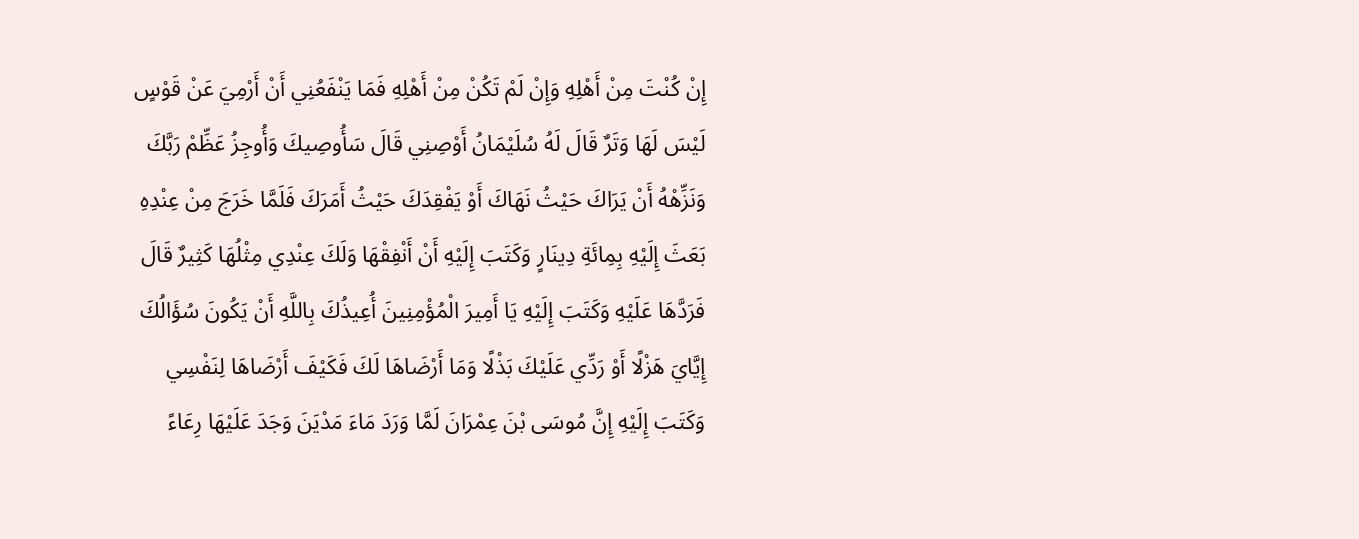إِنْ كُنْتَ مِنْ أَهْلِهِ وَإِنْ لَمْ تَكُنْ مِنْ أَهْلِهِ فَمَا يَنْفَعُنِي أَنْ أَرْمِيَ عَنْ قَوْسٍ لَيْسَ لَهَا وَتَرٌ قَالَ لَهُ سُلَيْمَانُ أَوْصِنِي قَالَ سَأُوصِيكَ وَأُوجِزُ عَظِّمْ رَبَّكَ وَنَزِّهْهُ أَنْ يَرَاكَ حَيْثُ نَهَاكَ أَوْ يَفْقِدَكَ حَيْثُ أَمَرَكَ فَلَمَّا خَرَجَ مِنْ عِنْدِهِ بَعَثَ إِلَيْهِ بِمِائَةِ دِينَارٍ وَكَتَبَ إِلَيْهِ أَنْ أَنْفِقْهَا وَلَكَ عِنْدِي مِثْلُهَا كَثِيرٌ قَالَ فَرَدَّهَا عَلَيْهِ وَكَتَبَ إِلَيْهِ يَا أَمِيرَ الْمُؤْمِنِينَ أُعِيذُكَ بِاللَّهِ أَنْ يَكُونَ سُؤَالُكَ إِيَّايَ هَزْلًا أَوْ رَدِّي عَلَيْكَ بَذْلًا وَمَا أَرْضَاهَا لَكَ فَكَيْفَ أَرْضَاهَا لِنَفْسِي وَكَتَبَ إِلَيْهِ إِنَّ مُوسَى بْنَ عِمْرَانَ لَمَّا وَرَدَ مَاءَ مَدْيَنَ وَجَدَ عَلَيْهَا رِعَاءً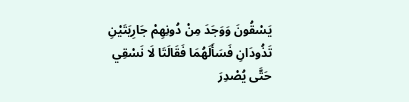يَسْقُونَ وَوَجَدَ مِنْ دُونِهِمْ جَارِيَتَيْنِ تَذُودَانِ فَسَأَلَهُمَا فَقَالَتَا لَا نَسْقِي حَتَّى يُصْدِرَ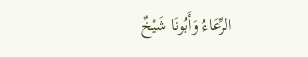الرِّعَاءُ وَأَبُونَا شَيْخٌ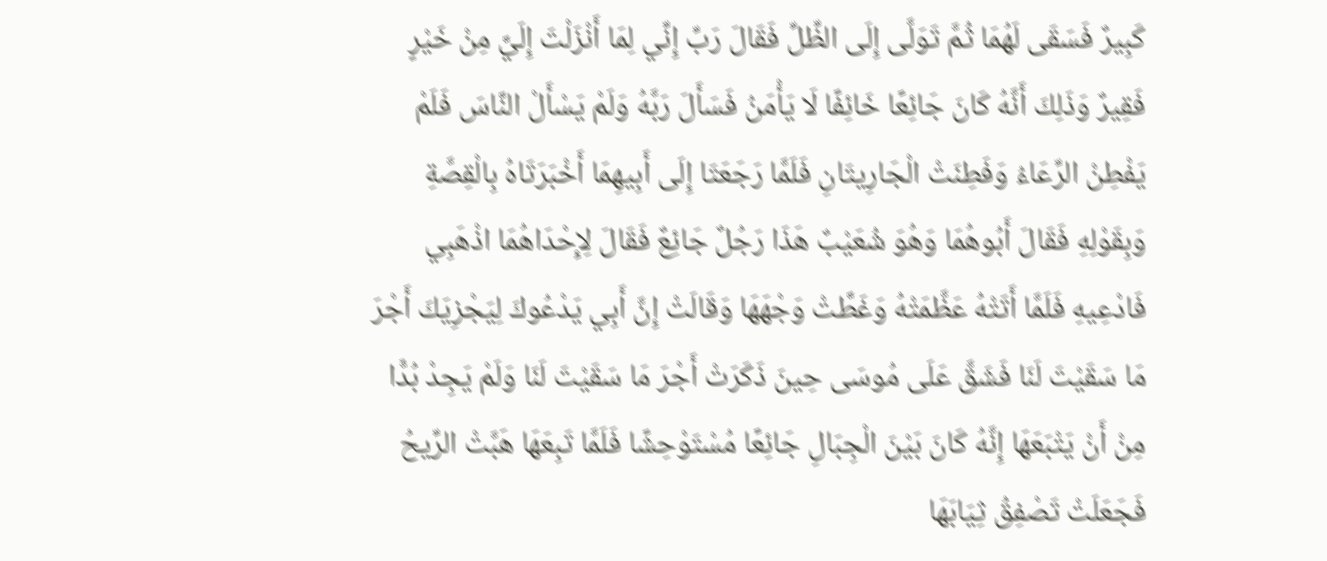كَبِيرٌ فَسَقَى لَهُمَا ثُمَّ تَوَلَّى إِلَى الظِّلِّ فَقَالَ رَبِّ إِنِّي لِمَا أَنْزَلْتَ إِلَيَّ مِنْ خَيْرٍ فَقِيرٌ وَذَلِكَ أَنَّهُ كَانَ جَائِعًا خَائِفًا لَا يَأْمَنُ فَسَأَلَ رَبَّهُ وَلَمْ يَسْأَلْ النَّاسَ فَلَمْ يَفْطِنْ الرِّعَاءُ وَفَطِنَتْ الْجَارِيتَانِ فَلَمَّا رَجَعَتَا إِلَى أَبِيهِمَا أَخْبَرَتَاهُ بِالْقِصَّةِ وَبِقَوْلِهِ فَقَالَ أَبُوهُمَا وَهُوَ شُعَيْبٌ هَذَا رَجُلٌ جَائِعٌ فَقَالَ لِإِحْدَاهُمَا اذْهَبِي فَادْعِيهِ فَلَمَّا أَتَتْهُ عَظَّمَتْهُ وَغَطَّتْ وَجْهَهَا وَقَالَتْ إِنَّ أَبِي يَدْعُوكَ لِيَجْزِيَكَ أَجْرَ مَا سَقَيْتَ لَنَا فَشَقَّ عَلَى مُوسَى حِينَ ذَكَرَتْ أَجْرَ مَا سَقَيْتَ لَنَا وَلَمْ يَجِدْ بُدًّا مِنْ أَنْ يَتْبَعَهَا إِنَّهُ كَانَ بَيْنَ الْجِبَالِ جَائِعًا مُسْتَوْحِشًا فَلَمَّا تَبِعَهَا هَبَّتْ الرِّيحُ فَجَعَلَتْ تَصْفِقُ ثِيَابَهَا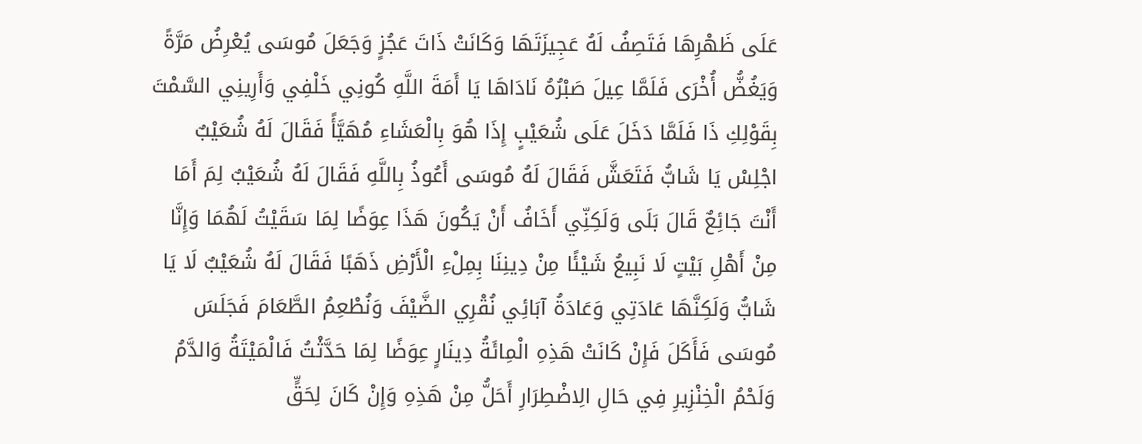عَلَى ظَهْرِهَا فَتَصِفُ لَهُ عَجِيزَتَهَا وَكَانَتْ ذَاتَ عَجُزٍ وَجَعَلَ مُوسَى يُعْرِضُ مَرَّةً وَيَغُضُّ أُخْرَى فَلَمَّا عِيلَ صَبْرُهُ نَادَاهَا يَا أَمَةَ اللَّهِ كُونِي خَلْفِي وَأَرِينِي السَّمْتَ بِقَوْلِكِ ذَا فَلَمَّا دَخَلَ عَلَى شُعَيْبٍ إِذَا هُوَ بِالْعَشَاءِ مُهَيَّأً فَقَالَ لَهُ شُعَيْبٌ اجْلِسْ يَا شَابُّ فَتَعَشَّ فَقَالَ لَهُ مُوسَى أَعُوذُ بِاللَّهِ فَقَالَ لَهُ شُعَيْبٌ لِمَ أَمَا أَنْتَ جَائِعٌ قَالَ بَلَى وَلَكِنِّي أَخَافُ أَنْ يَكُونَ هَذَا عِوَضًا لِمَا سَقَيْتُ لَهُمَا وَإِنَّا مِنْ أَهْلِ بَيْتٍ لَا نَبِيعُ شَيْئًا مِنْ دِينِنَا بِمِلْءِ الْأَرْضِ ذَهَبًا فَقَالَ لَهُ شُعَيْبٌ لَا يَا شَابُّ وَلَكِنَّهَا عَادَتِي وَعَادَةُ آبَائِي نُقْرِي الضَّيْفَ وَنُطْعِمُ الطَّعَامَ فَجَلَسَ مُوسَى فَأَكَلَ فَإِنْ كَانَتْ هَذِهِ الْمِائَةُ دِينَارٍ عِوَضًا لِمَا حَدَّثْتُ فَالْمَيْتَةُ وَالدَّمُ وَلَحْمُ الْخِنْزِيرِ فِي حَالِ الِاضْطِرَارِ أَحَلُّ مِنْ هَذِهِ وَإِنْ كَانَ لِحَقٍّ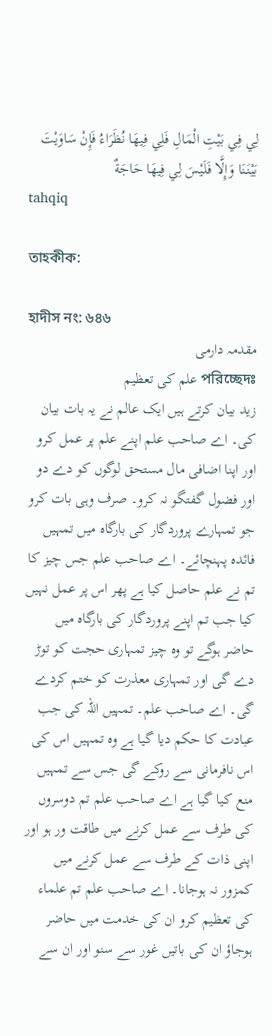لِي فِي بَيْتِ الْمَالِ فَلِي فِيهَا نُظَرَاءُ فَإِنْ سَاوَيْتَ بَيْنَنَا وَإِلَّا فَلَيْسَ لِي فِيهَا حَاجَةٌ
tahqiq

তাহকীক:

হাদীস নং: ৬৪৬
مقدمہ دارمی
পরিচ্ছেদঃ علم کی تعظیم
زید بیان کرتے ہیں ایک عالم نے یہ بات بیان کی۔ اے صاحب علم اپنے علم پر عمل کرو اور اپنا اضافی مال مستحق لوگوں کو دے دو اور فضول گفتگو نہ کرو۔ صرف وہی بات کرو جو تمہارے پروردگار کی بارگاہ میں تمہیں فائدہ پہنچائے۔ اے صاحب علم جس چیز کا تم نے علم حاصل کیا ہے پھر اس پر عمل نہیں کیا جب تم اپنے پروردگار کی بارگاہ میں حاضر ہوگے تو وہ چیز تمہاری حجت کو توڑ دے گی اور تمہاری معذرت کو ختم کردے گی۔ اے صاحب علم۔ تمہیں اللہ کی جب عبادت کا حکم دیا گیا ہے وہ تمہیں اس کی اس نافرمانی سے روکے گی جس سے تمہیں منع کیا گیا ہے اے صاحب علم تم دوسروں کی طرف سے عمل کرنے میں طاقت ور ہو اور اپنی ذات کے طرف سے عمل کرنے میں کمزور نہ ہوجانا۔ اے صاحب علم تم علماء کی تعظیم کرو ان کی خدمت میں حاضر ہوجاؤ ان کی باتیں غور سے سنو اور ان سے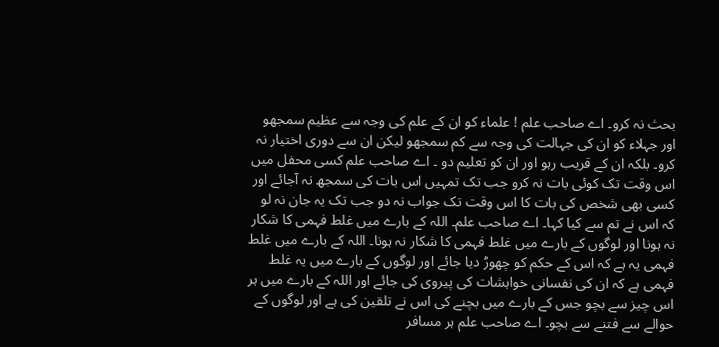بحث نہ کرو۔ اے صاحب علم ! علماء کو ان کے علم کی وجہ سے عظیم سمجھو اور جہلاء کو ان کی جہالت کی وجہ سے کم سمجھو لیکن ان سے دوری اختیار نہ کرو۔ بلکہ ان کے قریب رہو اور ان کو تعلیم دو ۔ اے صاحب علم کسی محفل میں اس وقت تک کوئی بات نہ کرو جب تک تمہیں اس بات کی سمجھ نہ آجائے اور کسی بھی شخص کی بات کا اس وقت تک جواب نہ دو جب تک یہ جان نہ لو کہ اس نے تم سے کیا کہا۔ اے صاحب علم۔ اللہ کے بارے میں غلط فہمی کا شکار نہ ہونا اور لوگوں کے بارے میں غلط فہمی کا شکار نہ ہونا۔ اللہ کے بارے میں غلط فہمی یہ ہے کہ اس کے حکم کو چھوڑ دیا جائے اور لوگوں کے بارے میں یہ غلط فہمی ہے کہ ان کی نفسانی خواہشات کی پیروی کی جائے اور اللہ کے بارے میں ہر اس چیز سے بچو جس کے بارے میں بچنے کی اس نے تلقین کی ہے اور لوگوں کے حوالے سے فتنے سے بچو۔ اے صاحب علم ہر مسافر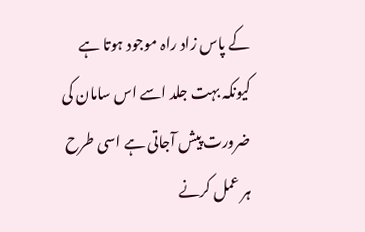کے پاس زاد راہ موجود ہوتا ہے کیونکہ بہت جلد اسے اس سامان کی ضرورت پیش آجاتی ہے اسی طرح ہر عمل کرنے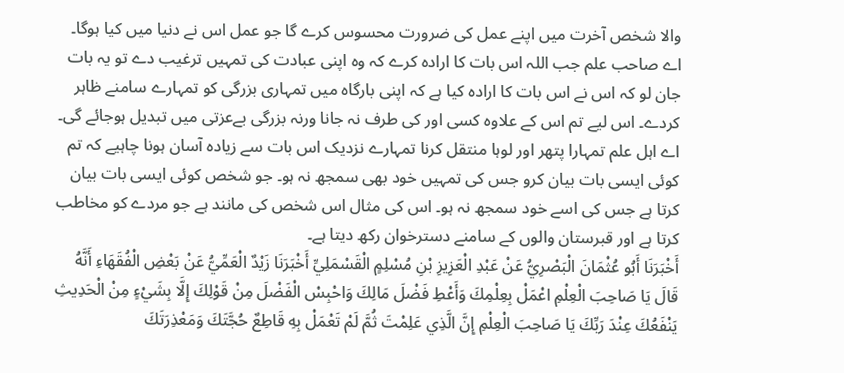والا شخص آخرت میں اپنے عمل کی ضرورت محسوس کرے گا جو عمل اس نے دنیا میں کیا ہوگا۔ اے صاحب علم جب اللہ اس بات کا ارادہ کرے کہ وہ اپنی عبادت کی تمہیں ترغیب دے تو یہ بات جان لو کہ اس نے اس بات کا ارادہ کیا ہے کہ اپنی بارگاہ میں تمہاری بزرگی کو تمہارے سامنے ظاہر کردے۔ اس لیے تم اس کے علاوہ کسی اور کی طرف نہ جانا ورنہ بزرگی بےعزتی میں تبدیل ہوجائے گی۔ اے اہل علم تمہارا پتھر اور لوہا منتقل کرنا تمہارے نزدیک اس بات سے زیادہ آسان ہونا چاہیے کہ تم کوئی ایسی بات بیان کرو جس کی تمہیں خود بھی سمجھ نہ ہو۔ جو شخص کوئی ایسی بات بیان کرتا ہے جس کی اسے خود سمجھ نہ ہو۔ اس کی مثال اس شخص کی مانند ہے جو مردے کو مخاطب کرتا ہے اور قبرستان والوں کے سامنے دسترخوان رکھ دیتا ہے۔
أَخْبَرَنَا أَبُو عُثْمَانَ الْبَصْرِيُّ عَنْ عَبْدِ الْعَزِيزِ بْنِ مُسْلِمٍ الْقَسْمَلِيِّ أَخْبَرَنَا زَيْدٌ الْعَمِّيُّ عَنْ بَعْضِ الْفُقَهَاءِ أَنَّهُ قَالَ يَا صَاحِبَ الْعِلْمِ اعْمَلْ بِعِلْمِكَ وَأَعْطِ فَضْلَ مَالِكَ وَاحْبِسْ الْفَضْلَ مِنْ قَوْلِكَ إِلَّا بِشَيْءٍ مِنْ الْحَدِيثِ يَنْفَعُكَ عِنْدَ رَبِّكَ يَا صَاحِبَ الْعِلْمِ إِنَّ الَّذِي عَلِمْتَ ثُمَّ لَمْ تَعْمَلْ بِهِ قَاطِعٌ حُجَّتَكَ وَمَعْذِرَتَكَ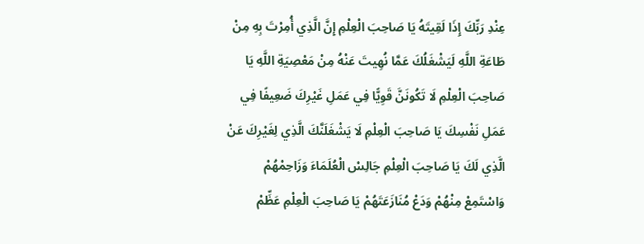عِنْدِ رَبِّكَ إِذَا لَقِيتَهُ يَا صَاحِبَ الْعِلْمِ إِنَّ الَّذِي أُمِرْتَ بِهِ مِنْ طَاعَةِ اللَّهِ لَيَشْغَلُكَ عَمَّا نُهِيتَ عَنْهُ مِنْ مَعْصِيَةِ اللَّهِ يَا صَاحِبَ الْعِلْمِ لَا تَكُونَنَّ قَوِيًّا فِي عَمَلِ غَيْرِكَ ضَعِيفًا فِي عَمَلِ نَفْسِكَ يَا صَاحِبَ الْعِلْمِ لَا يَشْغَلَنَّكَ الَّذِي لِغَيْرِكَ عَنْ الَّذِي لَكَ يَا صَاحِبَ الْعِلْمِ جَالِسْ الْعُلَمَاءَ وَزَاحِمْهُمْ وَاسْتَمِعْ مِنْهُمْ وَدَعْ مُنَازَعَتَهُمْ يَا صَاحِبَ الْعِلْمِ عَظِّمْ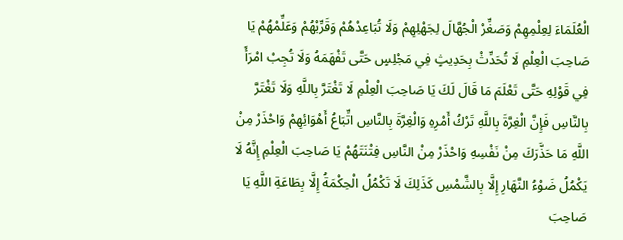الْعُلَمَاءَ لِعِلْمِهِمْ وَصَغِّرْ الْجُهَّالَ لِجَهْلِهِمْ وَلَا تُبَاعِدْهُمْ وَقَرِّبْهُمْ وَعَلِّمْهُمْ يَا صَاحِبَ الْعِلْمِ لَا تُحَدِّثْ بِحَدِيثٍ فِي مَجْلِسٍ حَتَّى تَفْهَمَهُ وَلَا تُجِبْ امْرَأً فِي قَوْلِهِ حَتَّى تَعْلَمَ مَا قَالَ لَكَ يَا صَاحِبَ الْعِلْمِ لَا تَغْتَرَّ بِاللَّهِ وَلَا تَغْتَرَّ بِالنَّاسِ فَإِنَّ الْغِرَّةَ بِاللَّهِ تَرْكُ أَمْرِهِ وَالْغِرَّةَ بِالنَّاسِ اتِّبَاعُ أَهْوَائِهِمْ وَاحْذَرْ مِنْ اللَّهِ مَا حَذَّرَكَ مِنْ نَفْسِهِ وَاحْذَرْ مِنْ النَّاسِ فِتْنَتَهُمْ يَا صَاحِبَ الْعِلْمِ إِنَّهُ لَا يَكْمُلُ ضَوْءُ النَّهَارِ إِلَّا بِالشَّمْسِ كَذَلِكَ لَا تَكْمُلُ الْحِكْمَةُ إِلَّا بِطَاعَةِ اللَّهِ يَا صَاحِبَ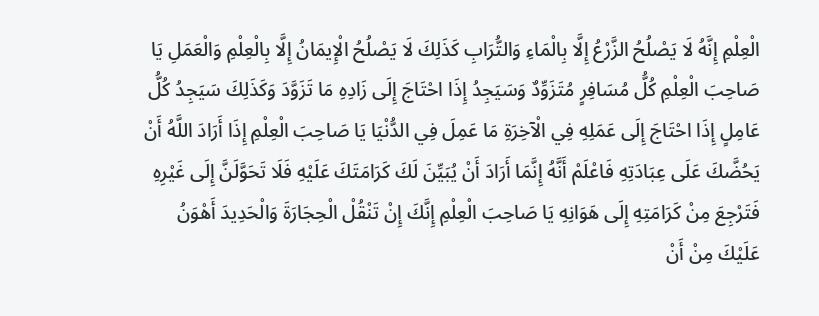الْعِلْمِ إِنَّهُ لَا يَصْلُحُ الزَّرْعُ إِلَّا بِالْمَاءِ وَالتُّرَابِ كَذَلِكَ لَا يَصْلُحُ الْإِيمَانُ إِلَّا بِالْعِلْمِ وَالْعَمَلِ يَا صَاحِبَ الْعِلْمِ كُلُّ مُسَافِرٍ مُتَزَوِّدٌ وَسَيَجِدُ إِذَا احْتَاجَ إِلَى زَادِهِ مَا تَزَوَّدَ وَكَذَلِكَ سَيَجِدُ كُلُّ عَامِلٍ إِذَا احْتَاجَ إِلَى عَمَلِهِ فِي الْآخِرَةِ مَا عَمِلَ فِي الدُّنْيَا يَا صَاحِبَ الْعِلْمِ إِذَا أَرَادَ اللَّهُ أَنْ يَحُضَّكَ عَلَى عِبَادَتِهِ فَاعْلَمْ أَنَّهُ إِنَّمَا أَرَادَ أَنْ يُبَيِّنَ لَكَ كَرَامَتَكَ عَلَيْهِ فَلَا تَحَوَّلَنَّ إِلَى غَيْرِهِ فَتَرْجِعَ مِنْ كَرَامَتِهِ إِلَى هَوَانِهِ يَا صَاحِبَ الْعِلْمِ إِنَّكَ إِنْ تَنْقُلْ الْحِجَارَةَ وَالْحَدِيدَ أَهْوَنُ عَلَيْكَ مِنْ أَنْ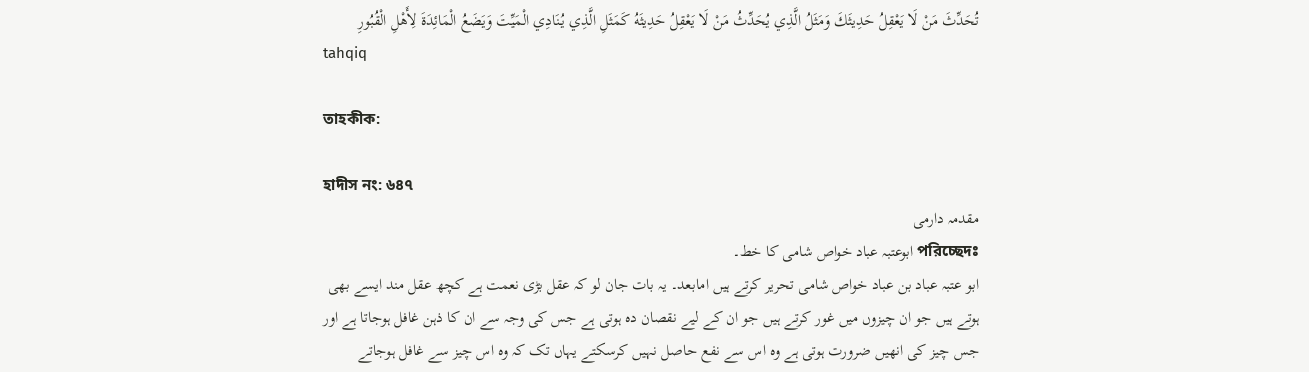تُحَدِّثَ مَنْ لَا يَعْقِلُ حَدِيثَكَ وَمَثَلُ الَّذِي يُحَدِّثُ مَنْ لَا يَعْقِلُ حَدِيثَهُ كَمَثَلِ الَّذِي يُنَادِي الْمَيِّتَ وَيَضَعُ الْمَائِدَةَ لِأَهْلِ الْقُبُورِ
tahqiq

তাহকীক:

হাদীস নং: ৬৪৭
مقدمہ دارمی
পরিচ্ছেদঃ ابوعتبہ عباد خواص شامی کا خط۔
ابو عتبہ عباد بن عباد خواص شامی تحریر کرتے ہیں امابعد۔ یہ بات جان لو کہ عقل بڑی نعمت ہے کچھ عقل مند ایسے بھی ہوتے ہیں جو ان چیزوں میں غور کرتے ہیں جو ان کے لیے نقصان دہ ہوتی ہے جس کی وجہ سے ان کا ذہن غافل ہوجاتا ہے اور جس چیز کی انھیں ضرورت ہوتی ہے وہ اس سے نفع حاصل نہیں کرسکتے یہاں تک کہ وہ اس چیز سے غافل ہوجاتے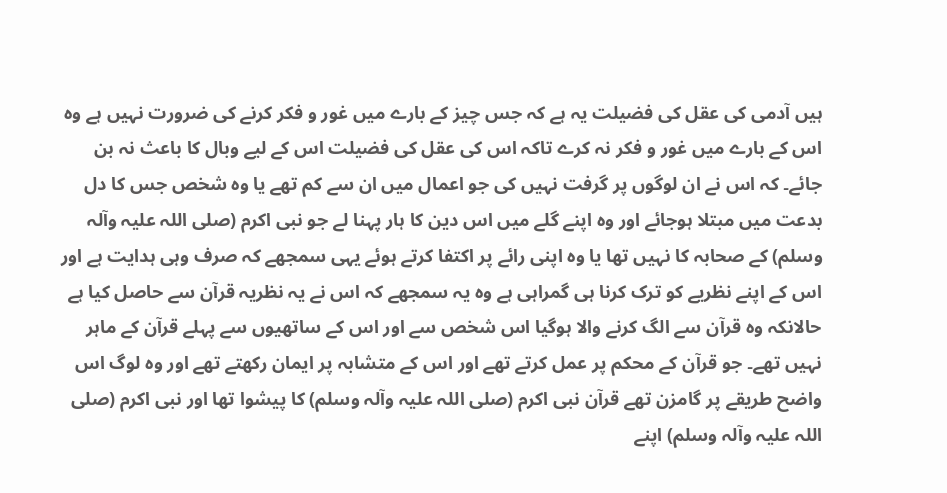ہیں آدمی کی عقل کی فضیلت یہ ہے کہ جس چیز کے بارے میں غور و فکر کرنے کی ضرورت نہیں ہے وہ اس کے بارے میں غور و فکر نہ کرے تاکہ اس کی عقل کی فضیلت اس کے لیے وبال کا باعث نہ بن جائے۔ کہ اس نے ان لوگوں پر گرفت نہیں کی جو اعمال میں ان سے کم تھے یا وہ شخص جس کا دل بدعت میں مبتلا ہوجائے اور وہ اپنے گلے میں اس دین کا ہار پہنا لے جو نبی اکرم (صلی اللہ علیہ وآلہ وسلم) کے صحابہ کا نہیں تھا یا وہ اپنی رائے پر اکتفا کرتے ہوئے یہی سمجھے کہ صرف وہی ہدایت ہے اور اس کے اپنے نظریے کو ترک کرنا ہی گمراہی ہے وہ یہ سمجھے کہ اس نے یہ نظریہ قرآن سے حاصل کیا ہے حالانکہ وہ قرآن سے الگ کرنے والا ہوگیا اس شخص سے اور اس کے ساتھیوں سے پہلے قرآن کے ماہر نہیں تھے۔ جو قرآن کے محکم پر عمل کرتے تھے اور اس کے متشابہ پر ایمان رکھتے تھے اور وہ لوگ اس واضح طریقے پر گامزن تھے قرآن نبی اکرم (صلی اللہ علیہ وآلہ وسلم) کا پیشوا تھا اور نبی اکرم (صلی اللہ علیہ وآلہ وسلم) اپنے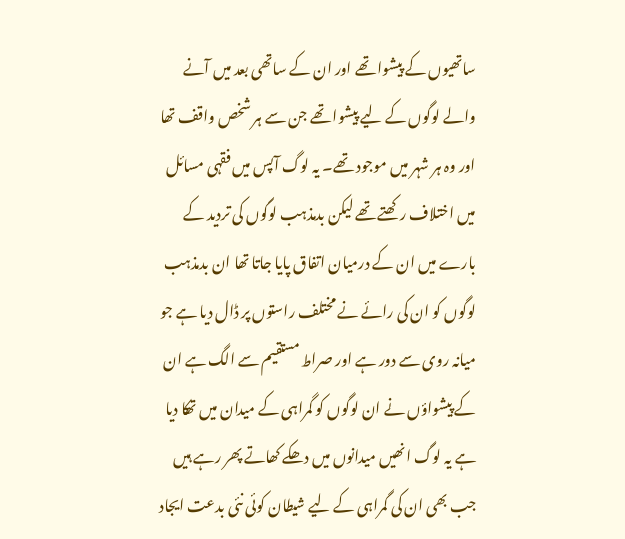ساتھیوں کے پیشوا تھے اور ان کے ساتھی بعد میں آنے والے لوگوں کے لیے پیشوا تھے جن سے ہر شخص واقف تھا اور وہ ہر شہر میں موجود تھے۔ یہ لوگ آپس میں فقہی مسائل میں اختلاف رکھتے تھے لیکن بدمذہب لوگوں کی تردید کے بارے میں ان کے درمیان اتفاق پایا جاتا تھا ان بدمذہب لوگوں کو ان کی رائے نے مختلف راستوں پر ڈال دیا ہے جو میانہ روی سے دور ہے اور صراط مستقیم سے الگ ہے ان کے پیشواؤں نے ان لوگوں کو گمراہی کے میدان میں تھکا دیا ہے یہ لوگ انھیں میدانوں میں دھکے کھاتے پھر رہے ہیں جب بھی ان کی گمراہی کے لیے شیطان کوئی نئی بدعت ایجاد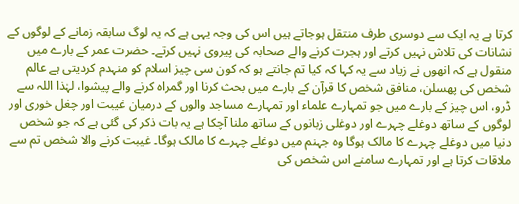کرتا ہے یہ ایک سے دوسری طرف منتقل ہوجاتے ہیں اس کی وجہ یہی ہے کہ یہ لوگ سابقہ زمانے کے لوگوں کے نشانات کی تلاش نہیں کرتے اور ہجرت کرنے والے صحابہ کی پیروی نہیں کرتے۔ حضرت عمر کے بارے میں منقول ہے کہ انھوں نے زیاد سے یہ کہا کہ کیا تم جانتے ہو کہ کون سی چیز اسلام کو منہدم کردیتی ہے عالم شخص کی پھسلن، منافق شخص کا قرآن کے بارے میں بحث کرنا اور گمراہ کرنے والے پیشوا، لہٰذا اللہ سے ڈرو، اس چیز کے بارے میں جو تمہارے علماء اور تمہارے مساجد والوں کے درمیان غیبت اور چغل خوری اور لوگوں کے ساتھ دوغلے چہرے اور دوغلی زبانوں کے ساتھ ملنا آچکا ہے یہ بات ذکر کی گئی ہے کہ جو شخص دنیا میں دوغلے چہرے کا مالک ہوگا وہ جہنم میں دوغلے چہرے کا مالک ہوگا۔ غیبت کرنے والا شخص تم سے ملاقات کرتا ہے اور تمہارے سامنے اس شخص کی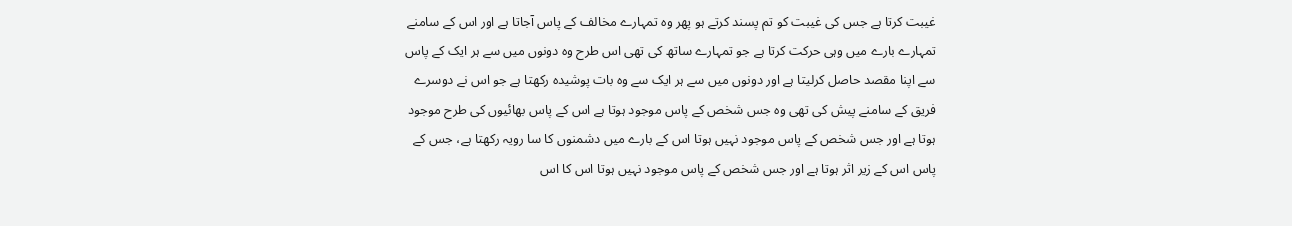غیبت کرتا ہے جس کی غیبت کو تم پسند کرتے ہو پھر وہ تمہارے مخالف کے پاس آجاتا ہے اور اس کے سامنے تمہارے بارے میں وہی حرکت کرتا ہے جو تمہارے ساتھ کی تھی اس طرح وہ دونوں میں سے ہر ایک کے پاس سے اپنا مقصد حاصل کرلیتا ہے اور دونوں میں سے ہر ایک سے وہ بات پوشیدہ رکھتا ہے جو اس نے دوسرے فریق کے سامنے پیش کی تھی وہ جس شخص کے پاس موجود ہوتا ہے اس کے پاس بھائیوں کی طرح موجود ہوتا ہے اور جس شخص کے پاس موجود نہیں ہوتا اس کے بارے میں دشمنوں کا سا رویہ رکھتا ہے، جس کے پاس اس کے زیر اثر ہوتا ہے اور جس شخص کے پاس موجود نہیں ہوتا اس کا اس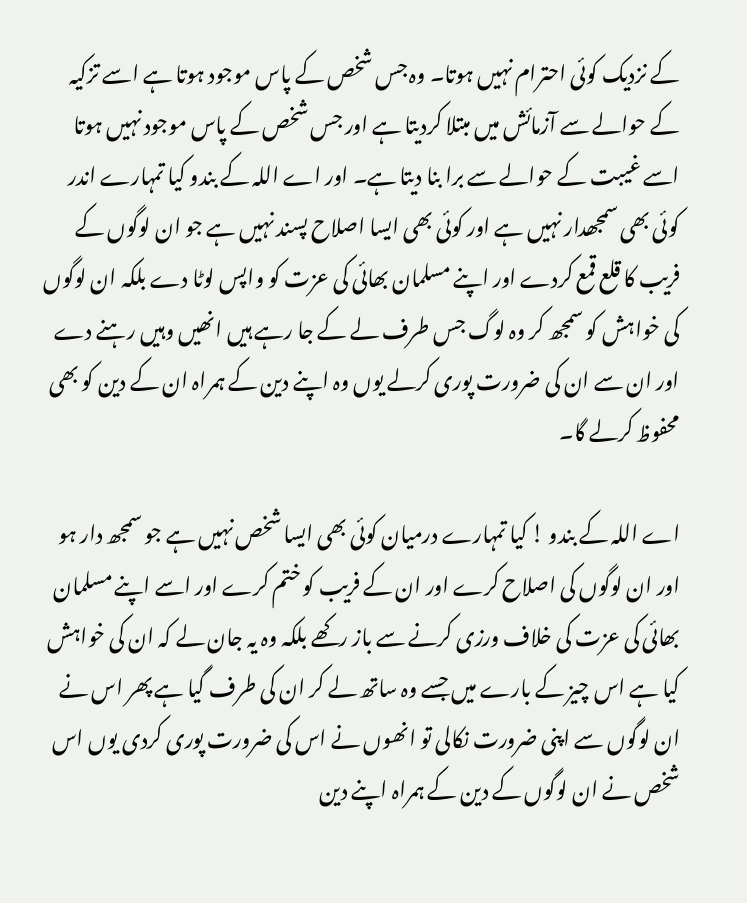کے نزدیک کوئی احترام نہیں ہوتا۔ وہ جس شخص کے پاس موجود ہوتا ہے اسے تزکیہ کے حوالے سے آزمائش میں مبتلا کردیتا ہے اور جس شخص کے پاس موجود نہیں ہوتا اسے غیبت کے حوالے سے برا بنا دیتا ہے۔ اور اے اللہ کے بندو کیا تمہارے اندر کوئی بھی سمجھدار نہیں ہے اور کوئی بھی ایسا اصلاح پسند نہیں ہے جو ان لوگوں کے فریب کا قلع قمع کردے اور اپنے مسلمان بھائی کی عزت کو واپس لوٹا دے بلکہ ان لوگوں کی خواہش کو سمجھ کر وہ لوگ جس طرف لے کے جا رہے ہیں انھیں وہیں رہنے دے اور ان سے ان کی ضرورت پوری کرلے یوں وہ اپنے دین کے ہمراہ ان کے دین کو بھی محفوظ کرلے گا۔

اے اللہ کے بندو ! کیا تمہارے درمیان کوئی بھی ایسا شخص نہیں ہے جو سمجھ دار ہو اور ان لوگوں کی اصلاح کرے اور ان کے فریب کو ختم کرے اور اسے اپنے مسلمان بھائی کی عزت کی خلاف ورزی کرنے سے باز رکھے بلکہ وہ یہ جان لے کہ ان کی خواہش کیا ہے اس چیز کے بارے میں جسے وہ ساتھ لے کر ان کی طرف گیا ہے پھر اس نے ان لوگوں سے اپنی ضرورت نکالی تو انھوں نے اس کی ضرورت پوری کردی یوں اس شخص نے ان لوگوں کے دین کے ہمراہ اپنے دین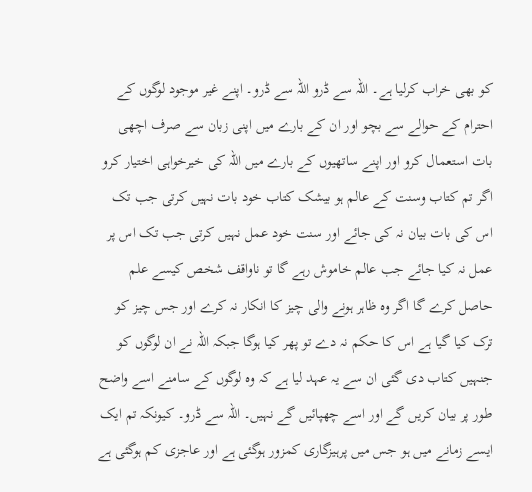کو بھی خراب کرلیا ہے۔ اللہ سے ڈرو اللہ سے ڈرو۔ اپنے غیر موجود لوگوں کے احترام کے حوالے سے بچو اور ان کے بارے میں اپنی زبان سے صرف اچھی بات استعمال کرو اور اپنے ساتھیوں کے بارے میں اللہ کی خیرخواہی اختیار کرو اگر تم کتاب وسنت کے عالم ہو بیشک کتاب خود بات نہیں کرتی جب تک اس کی بات بیان نہ کی جائے اور سنت خود عمل نہیں کرتی جب تک اس پر عمل نہ کیا جائے جب عالم خاموش رہے گا تو ناواقف شخص کیسے علم حاصل کرے گا اگر وہ ظاہر ہونے والی چیز کا انکار نہ کرے اور جس چیز کو ترک کیا گیا ہے اس کا حکم نہ دے تو پھر کیا ہوگا جبکہ اللہ نے ان لوگوں کو جنہیں کتاب دی گئی ان سے یہ عہد لیا ہے کہ وہ لوگوں کے سامنے اسے واضح طور پر بیان کریں گے اور اسے چھپائیں گے نہیں۔ اللہ سے ڈرو۔ کیونکہ تم ایک ایسے زمانے میں ہو جس میں پرہیزگاری کمزور ہوگئی ہے اور عاجزی کم ہوگئی ہے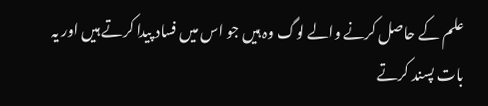علم کے حاصل کرنے والے لوگ وہ ہیں جو اس میں فساد پیدا کرتے ہیں اور یہ بات پسند کرتے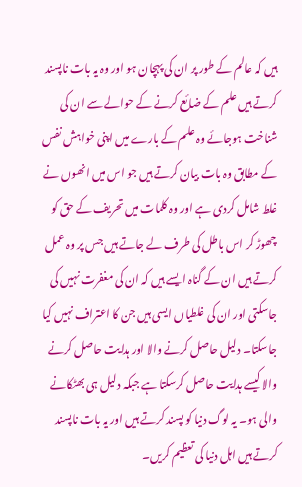ہیں کہ عالم کے طور پر ان کی پہچان ہو اور وہ یہ بات ناپسند کرتے ہیں علم کے ضائع کرنے کے حوالے سے ان کی شناخت ہوجائے وہ علم کے بارے میں اپنی خواہش نفس کے مطابق وہ بات بیان کرتے ہیں جو اس میں انھوں نے غلط شامل کردی ہے اور وہ کلمات میں تحریف کے حق کو چھوڑ کر اس باطل کی طرف لے جاتے ہیں جس پر وہ عمل کرتے ہیں ان کے گناہ ایسے ہیں کہ ان کی مغفرت نہیں کی جاسکتی اور ان کی غلطیاں ایسی ہیں جن کا اعتراف نہیں کیا جاسکتا۔ دلیل حاصل کرنے والا اور ہدایت حاصل کرنے والا کیسے ہدایت حاصل کرسکتا ہے جبکہ دلیل ہی بھٹکانے والی ہو۔ یہ لوگ دنیا کو پسند کرتے ہیں اور یہ بات ناپسند کرتے ہیں اہل دنیا کی تعظیم کریں۔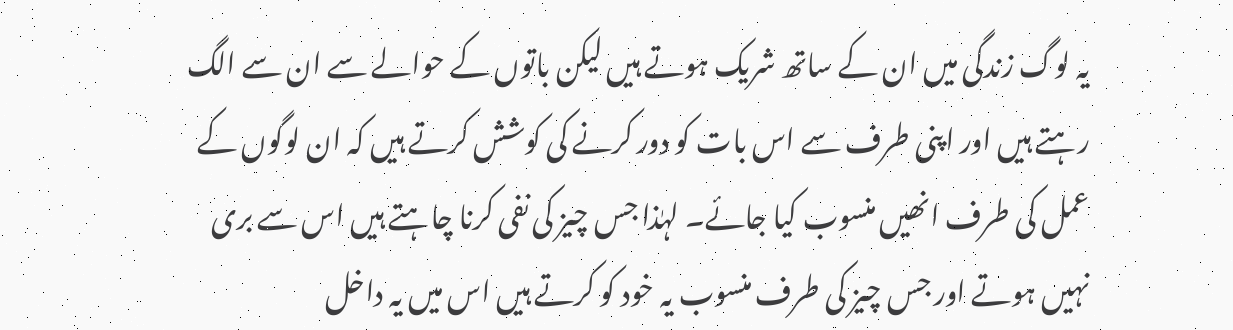یہ لوگ زندگی میں ان کے ساتھ شریک ہوتے ہیں لیکن باتوں کے حوالے سے ان سے الگ رہتے ہیں اور اپنی طرف سے اس بات کو دور کرنے کی کوشش کرتے ہیں کہ ان لوگوں کے عمل کی طرف انھیں منسوب کیا جائے۔ لہٰذا جس چیز کی نفی کرنا چاہتے ہیں اس سے بری نہیں ہوتے اور جس چیز کی طرف منسوب یہ خود کو کرتے ہیں اس میں یہ داخل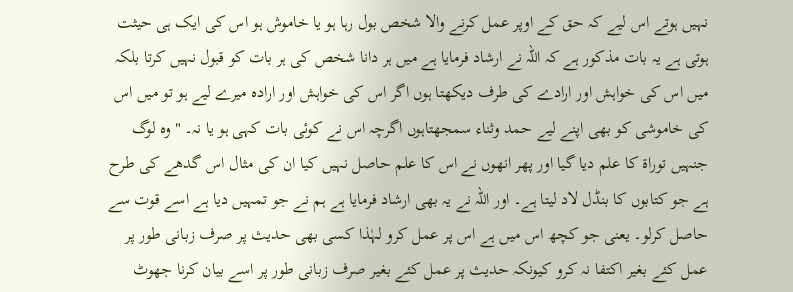نہیں ہوتے اس لیے کہ حق کے اوپر عمل کرنے والا شخص بول رہا ہو یا خاموش ہو اس کی ایک ہی حیثت ہوتی ہے یہ بات مذکور ہے کہ اللہ نے ارشاد فرمایا ہے میں ہر دانا شخص کی ہر بات کو قبول نہیں کرتا بلکہ میں اس کی خواہش اور ارادے کی طرف دیکھتا ہوں اگر اس کی خواہش اور ارادہ میرے لیے ہو تو میں اس کی خاموشی کو بھی اپنے لیے حمد وثناء سمجھتاہوں اگرچہ اس نے کوئی بات کہی ہو یا نہ۔ " وہ لوگ جنہیں توراۃ کا علم دیا گیا اور پھر انھوں نے اس کا علم حاصل نہیں کیا ان کی مثال اس گدھے کی طرح ہے جو کتابوں کا بنڈل لاد لیتا ہے۔ اور اللہ نے یہ بھی ارشاد فرمایا ہے ہم نے جو تمہیں دیا ہے اسے قوت سے حاصل کرلو۔ یعنی جو کچھ اس میں ہے اس پر عمل کرو لہٰذا کسی بھی حدیث پر صرف زبانی طور پر عمل کئے بغیر اکتفا نہ کرو کیونکہ حدیث پر عمل کئے بغیر صرف زبانی طور پر اسے بیان کرنا جھوٹ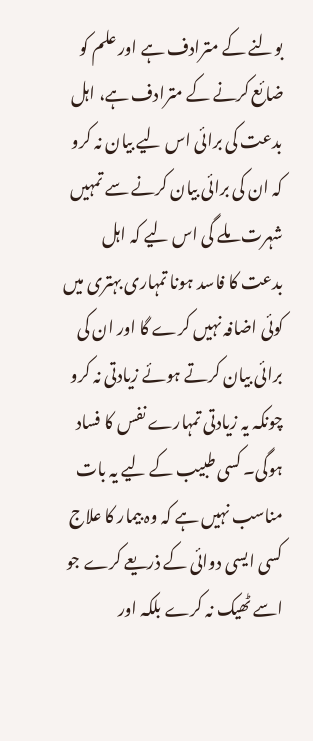بولنے کے مترادف ہے اور علم کو ضائع کرنے کے مترادف ہے، اہل بدعت کی برائی اس لیے بیان نہ کرو کہ ان کی برائی بیان کرنے سے تمہیں شہرت ملے گی اس لیے کہ اہل بدعت کا فاسد ہونا تمہاری بہتری میں کوئی اضافہ نہیں کرے گا اور ان کی برائی بیان کرتے ہوئے زیادتی نہ کرو چونکہ یہ زیادتی تمہارے نفس کا فساد ہوگی۔ کسی طبیب کے لیے یہ بات مناسب نہیں ہے کہ وہ بیمار کا علاج کسی ایسی دوائی کے ذریعے کرے جو اسے ٹھیک نہ کرے بلکہ اور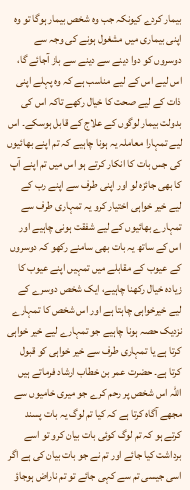بیمار کردے کیونکہ جب وہ شخص بیمار ہوگا تو وہ اپنی بیماری میں مشغول ہونے کی وجہ سے دوسروں کو دوا دینے سے دینے سے باز آجائے گا، اس لیے اس کے لیے مناسب ہے کہ وہ پہلے اپنی ذات کے لیے صحت کا خیال رکھے تاکہ اس کی بدولت بیمار لوگوں کے علاج کے قابل ہوسکے۔ اس لیے تمہارا معاملہ یہ ہونا چاہیے کہ تم اپنے بھائیوں کی جس بات کا انکار کرتے ہو اس میں تم اپنے آپ کا بھی جائزہ لو اور اپنی طرف سے اپنے رب کے لیے خیر خواہی اختیار کرو یہ تمہاری طرف سے تمہارے بھائیوں کے لیے شفقت ہونی چاہیے اور اس کے ساتھ یہ بات بھی سامنے رکھو کہ دوسروں کے عیوب کے مقابلے میں تمہیں اپنے عیوب کا زیادہ خیال رکھنا چاہیے، ایک شخص دوسرے کے لیے خیرخواہی چاہتا ہے اور اس شخص کا تمہارے نزدیک حصہ ہونا چاہیے جو تمہارے لیے خیر خواہی کرتا ہے یا تمہاری طرف سے خیر خواہی کو قبول کرتا ہے۔ حضرت عمر بن خطاب ارشاد فرماتے ہیں اللہ اس شخص پر رحم کرے جو میری خامیوں سے مجھے آگاہ کرتا ہے کہ کیا تم لوگ یہ بات پسند کرتے ہو کہ تم لوگ کوئی بات بیان کرو تو اسے برداشت کیا جائے اور تم نے جو بات بیان کی ہے اگر اسی جیسی تم سے کہی جائے تو تم ناراض ہوجاؤ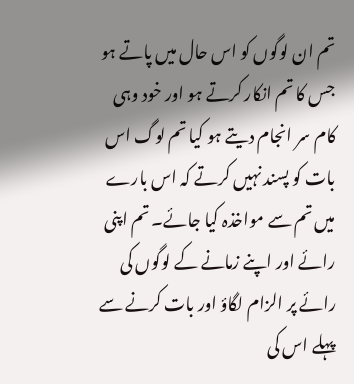تم ان لوگوں کو اس حال میں پاتے ہو جس کا تم انکار کرتے ہو اور خود وہی کام سر انجام دیتے ہو کیا تم لوگ اس بات کو پسند نہیں کرتے کہ اس بارے میں تم سے مواخذہ کیا جائے۔ تم اپنی رائے اور اپنے زمانے کے لوگوں کی رائے پر الزام لگاؤ اور بات کرنے سے پہلے اس کی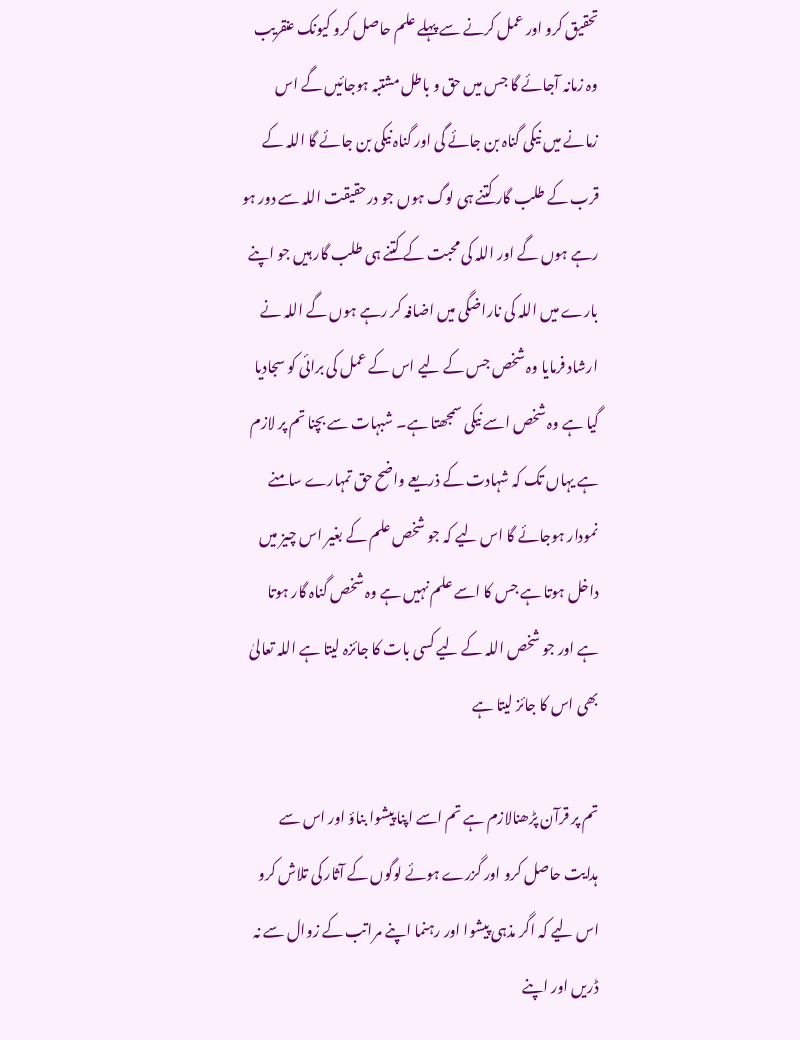تحقیق کرو اور عمل کرنے سے پہلے علم حاصل کرو کیونک عنقریب وہ زمانہ آجائے گا جس میں حق و باطل مشتبہ ہوجائیں گے اس زمانے میں نیکی گناہ بن جائے گی اور گناہ نیکی بن جائے گا اللہ کے قرب کے طلب گار کتنے ہی لوگ ہوں جو درحقیقت اللہ سے دور ہو رہے ہوں گے اور اللہ کی محبت کے کتنے ہی طلب گار ہیں جو اپنے بارے میں اللہ کی ناراضگی میں اضافہ کر رہے ہوں گے اللہ نے ارشاد فرمایا وہ شخص جس کے لیے اس کے عمل کی برائی کو سجادیا گیا ہے وہ شخص اسے نیکی سمجھتا ہے۔ شبہات سے بچنا تم پر لازم ہے یہاں تک کہ شہادت کے ذریعے واضح حق تمہارے سامنے نمودار ہوجائے گا اس لیے کہ جو شخص علم کے بغیر اس چیز میں داخل ہوتا ہے جس کا اسے علم نہیں ہے وہ شخص گناہ گار ہوتا ہے اور جو شخص اللہ کے لیے کسی بات کا جائزہ لیتا ہے اللہ تعالیٰ بھی اس کا جائز لیتا ہے

تم پر قرآن پڑھنالازم ہے تم اسے اپنا پیشوا بناؤ اور اس سے ہدایت حاصل کرو اور گزرے ہوئے لوگوں کے آثار کی تلاش کرو اس لیے کہ اگر مذہی پیشوا اور رہنما اپنے مراتب کے زوال سے نہ ڈریں اور اپنے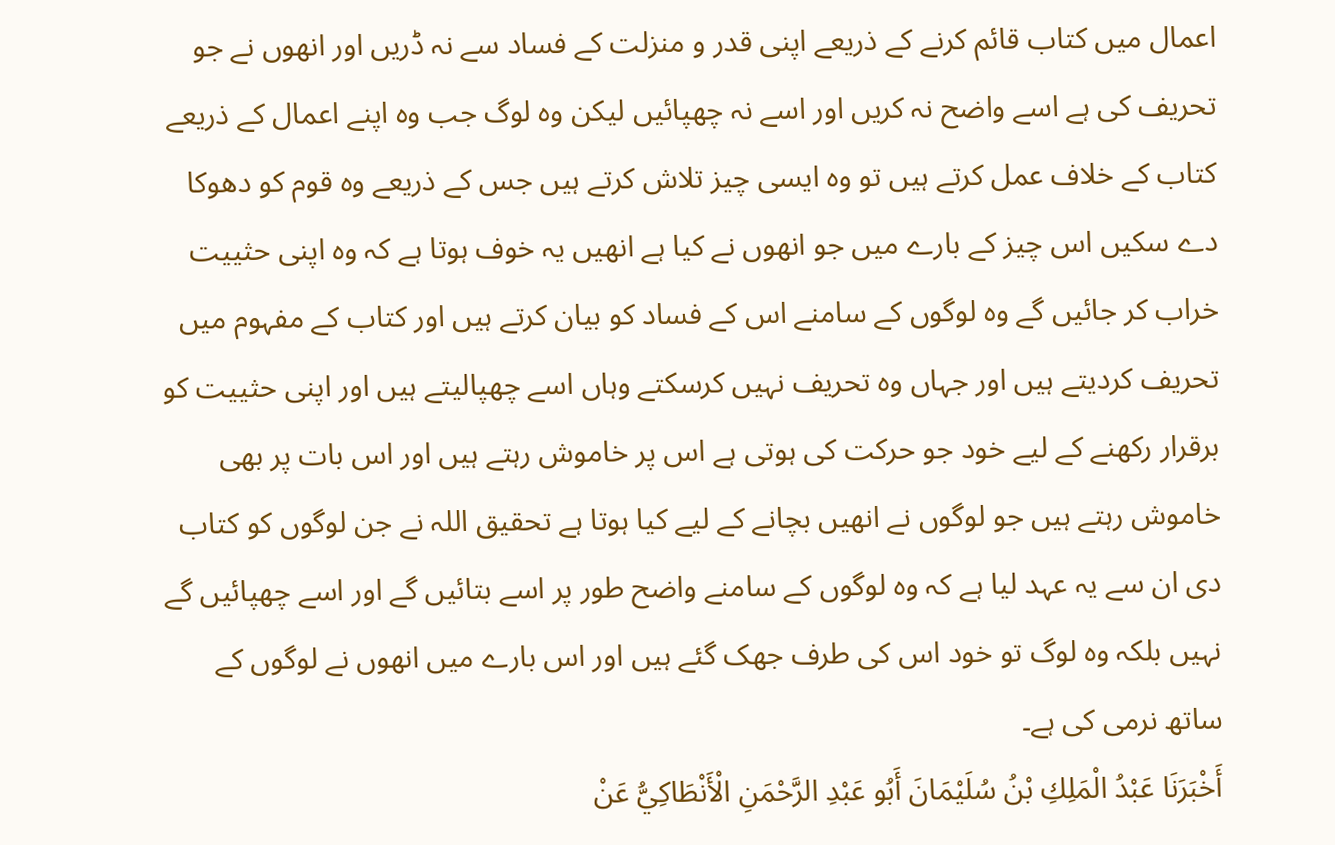اعمال میں کتاب قائم کرنے کے ذریعے اپنی قدر و منزلت کے فساد سے نہ ڈریں اور انھوں نے جو تحریف کی ہے اسے واضح نہ کریں اور اسے نہ چھپائیں لیکن وہ لوگ جب وہ اپنے اعمال کے ذریعے کتاب کے خلاف عمل کرتے ہیں تو وہ ایسی چیز تلاش کرتے ہیں جس کے ذریعے وہ قوم کو دھوکا دے سکیں اس چیز کے بارے میں جو انھوں نے کیا ہے انھیں یہ خوف ہوتا ہے کہ وہ اپنی حثییت خراب کر جائیں گے وہ لوگوں کے سامنے اس کے فساد کو بیان کرتے ہیں اور کتاب کے مفہوم میں تحریف کردیتے ہیں اور جہاں وہ تحریف نہیں کرسکتے وہاں اسے چھپالیتے ہیں اور اپنی حثییت کو برقرار رکھنے کے لیے خود جو حرکت کی ہوتی ہے اس پر خاموش رہتے ہیں اور اس بات پر بھی خاموش رہتے ہیں جو لوگوں نے انھیں بچانے کے لیے کیا ہوتا ہے تحقیق اللہ نے جن لوگوں کو کتاب دی ان سے یہ عہد لیا ہے کہ وہ لوگوں کے سامنے واضح طور پر اسے بتائیں گے اور اسے چھپائیں گے نہیں بلکہ وہ لوگ تو خود اس کی طرف جھک گئے ہیں اور اس بارے میں انھوں نے لوگوں کے ساتھ نرمی کی ہے۔
أَخْبَرَنَا عَبْدُ الْمَلِكِ بْنُ سُلَيْمَانَ أَبُو عَبْدِ الرَّحْمَنِ الْأَنْطَاكِيُّ عَنْ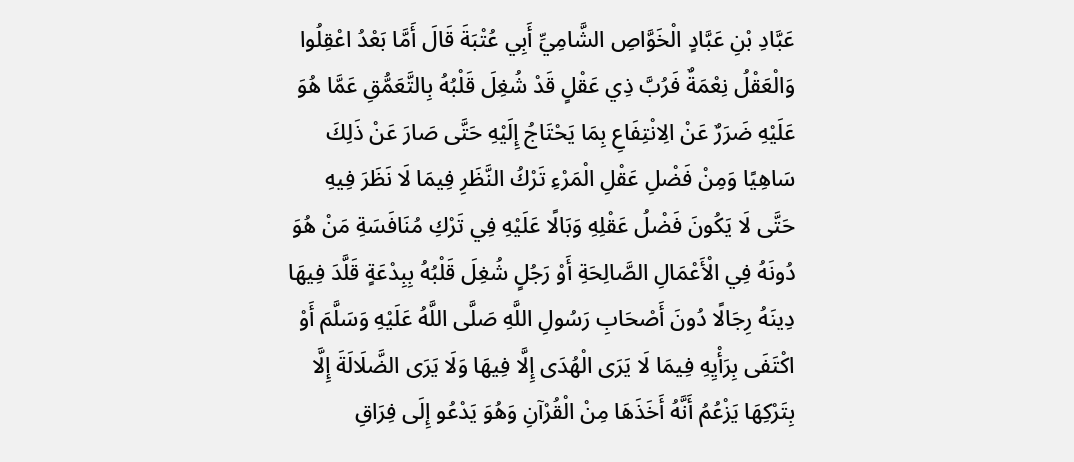عَبَّادِ بْنِ عَبَّادٍ الْخَوَّاصِ الشَّامِيِّ أَبِي عُتْبَةَ قَالَ أَمَّا بَعْدُ اعْقِلُوا وَالْعَقْلُ نِعْمَةٌ فَرُبَّ ذِي عَقْلٍ قَدْ شُغِلَ قَلْبُهُ بِالتَّعَمُّقِ عَمَّا هُوَ عَلَيْهِ ضَرَرٌ عَنْ الِانْتِفَاعِ بِمَا يَحْتَاجُ إِلَيْهِ حَتَّى صَارَ عَنْ ذَلِكَ سَاهِيًا وَمِنْ فَضْلِ عَقْلِ الْمَرْءِ تَرْكُ النَّظَرِ فِيمَا لَا نَظَرَ فِيهِ حَتَّى لَا يَكُونَ فَضْلُ عَقْلِهِ وَبَالًا عَلَيْهِ فِي تَرْكِ مُنَافَسَةِ مَنْ هُوَ دُونَهُ فِي الْأَعْمَالِ الصَّالِحَةِ أَوْ رَجُلٍ شُغِلَ قَلْبُهُ بِبِدْعَةٍ قَلَّدَ فِيهَا دِينَهُ رِجَالًا دُونَ أَصْحَابِ رَسُولِ اللَّهِ صَلَّى اللَّهُ عَلَيْهِ وَسَلَّمَ أَوْ اكْتَفَى بِرَأْيِهِ فِيمَا لَا يَرَى الْهُدَى إِلَّا فِيهَا وَلَا يَرَى الضَّلَالَةَ إِلَّا بِتَرْكِهَا يَزْعُمُ أَنَّهُ أَخَذَهَا مِنْ الْقُرْآنِ وَهُوَ يَدْعُو إِلَى فِرَاقِ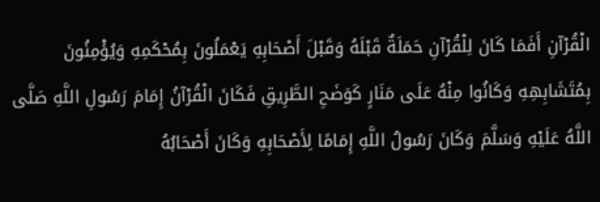الْقُرْآنِ أَفَمَا كَانَ لِلْقُرْآنِ حَمَلَةٌ قَبْلَهُ وَقَبْلَ أَصْحَابِهِ يَعْمَلُونَ بِمُحْكَمِهِ وَيُؤْمِنُونَ بِمُتَشَابِهِهِ وَكَانُوا مِنْهُ عَلَى مَنَارٍ كَوَضَحِ الطَّرِيقِ فَكَانَ الْقُرْآنُ إِمَامَ رَسُولِ اللَّهِ صَلَّى اللَّهُ عَلَيْهِ وَسَلَّمَ وَكَانَ رَسُولُ اللَّهِ إِمَامًا لِأَصْحَابِهِ وَكَانَ أَصْحَابُهُ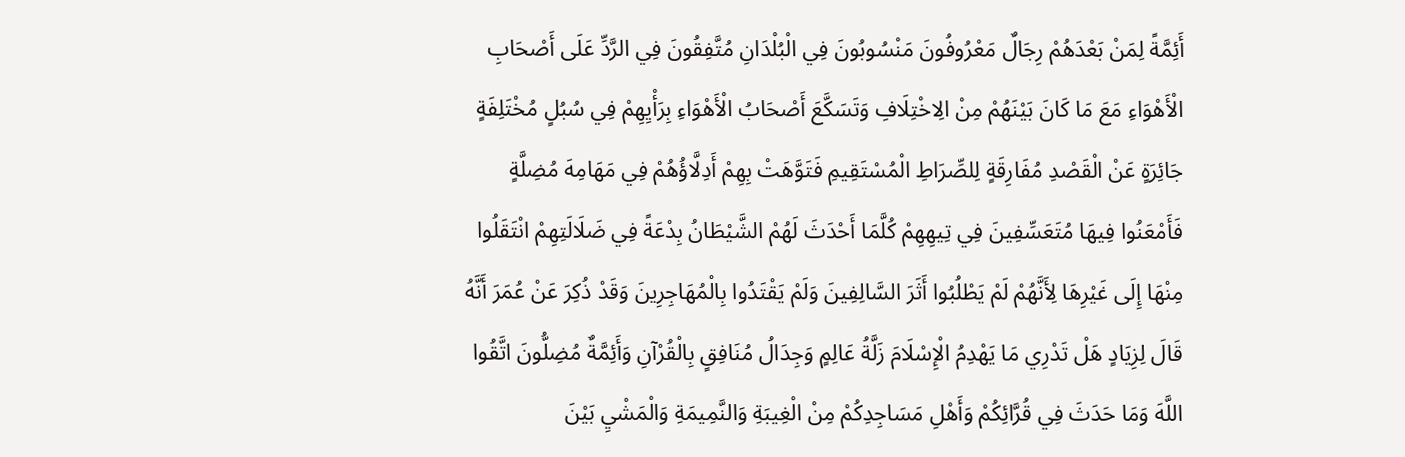أَئِمَّةً لِمَنْ بَعْدَهُمْ رِجَالٌ مَعْرُوفُونَ مَنْسُوبُونَ فِي الْبُلْدَانِ مُتَّفِقُونَ فِي الرَّدِّ عَلَى أَصْحَابِ الْأَهْوَاءِ مَعَ مَا كَانَ بَيْنَهُمْ مِنْ الِاخْتِلَافِ وَتَسَكَّعَ أَصْحَابُ الْأَهْوَاءِ بِرَأْيِهِمْ فِي سُبُلٍ مُخْتَلِفَةٍ جَائِرَةٍ عَنْ الْقَصْدِ مُفَارِقَةٍ لِلصِّرَاطِ الْمُسْتَقِيمِ فَتَوَّهَتْ بِهِمْ أَدِلَّاؤُهُمْ فِي مَهَامِهَ مُضِلَّةٍ فَأَمْعَنُوا فِيهَا مُتَعَسِّفِينَ فِي تِيهِهِمْ كُلَّمَا أَحْدَثَ لَهُمْ الشَّيْطَانُ بِدْعَةً فِي ضَلَالَتِهِمْ انْتَقَلُوا مِنْهَا إِلَى غَيْرِهَا لِأَنَّهُمْ لَمْ يَطْلُبُوا أَثَرَ السَّالِفِينَ وَلَمْ يَقْتَدُوا بِالْمُهَاجِرِينَ وَقَدْ ذُكِرَ عَنْ عُمَرَ أَنَّهُ قَالَ لِزِيَادٍ هَلْ تَدْرِي مَا يَهْدِمُ الْإِسْلَامَ زَلَّةُ عَالِمٍ وَجِدَالُ مُنَافِقٍ بِالْقُرْآنِ وَأَئِمَّةٌ مُضِلُّونَ اتَّقُوا اللَّهَ وَمَا حَدَثَ فِي قُرَّائِكُمْ وَأَهْلِ مَسَاجِدِكُمْ مِنْ الْغِيبَةِ وَالنَّمِيمَةِ وَالْمَشْيِ بَيْنَ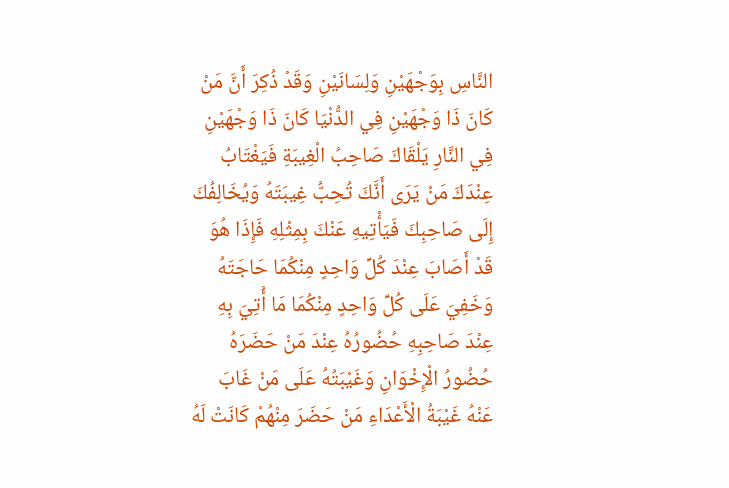النَّاسِ بِوَجْهَيْنِ وَلِسَانَيْنِ وَقَدْ ذُكِرَ أَنَّ مَنْ كَانَ ذَا وَجْهَيْنِ فِي الدُّنْيَا كَانَ ذَا وَجْهَيْنِ فِي النَّارِ يَلْقَاكَ صَاحِبُ الْغِيبَةِ فَيَغْتَابُ عِنْدَكَ مَنْ يَرَى أَنَّكَ تُحِبُّ غِيبَتَهُ وَيُخَالِفُكَ إِلَى صَاحِبِكَ فَيَأْتِيهِ عَنْكَ بِمِثْلِهِ فَإِذَا هُوَ قَدْ أَصَابَ عِنْدَ كُلِّ وَاحِدٍ مِنْكُمَا حَاجَتَهُ وَخَفِيَ عَلَى كُلِّ وَاحِدٍ مِنْكُمَا مَا أُتِيَ بِهِ عِنْدَ صَاحِبِهِ حُضُورُهُ عِنْدَ مَنْ حَضَرَهُ حُضُورُ الْإِخْوَانِ وَغَيْبَتُهُ عَلَى مَنْ غَابَ عَنْهُ غَيْبَةُ الْأَعْدَاءِ مَنْ حَضَرَ مِنْهُمْ كَانَتْ لَهُ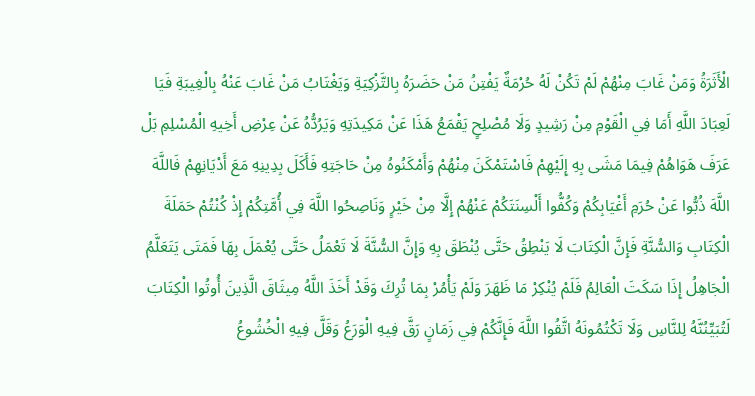الْأَثَرَةُ وَمَنْ غَابَ مِنْهُمْ لَمْ تَكُنْ لَهُ حُرْمَةٌ يَفْتِنُ مَنْ حَضَرَهُ بِالتَّزْكِيَةِ وَيَغْتَابُ مَنْ غَابَ عَنْهُ بِالْغِيبَةِ فَيَا لَعِبَادَ اللَّهِ أَمَا فِي الْقَوْمِ مِنْ رَشِيدٍ وَلَا مُصْلِحٍ يَقْمَعُ هَذَا عَنْ مَكِيدَتِهِ وَيَرُدُّهُ عَنْ عِرْضِ أَخِيهِ الْمُسْلِمِ بَلْ عَرَفَ هَوَاهُمْ فِيمَا مَشَى بِهِ إِلَيْهِمْ فَاسْتَمْكَنَ مِنْهُمْ وَأَمْكَنُوهُ مِنْ حَاجَتِهِ فَأَكَلَ بِدِينِهِ مَعَ أَدْيَانِهِمْ فَاللَّهَ اللَّهَ ذُبُّوا عَنْ حُرَمِ أَغْيَابِكُمْ وَكُفُّوا أَلْسِنَتَكُمْ عَنْهُمْ إِلَّا مِنْ خَيْرٍ وَنَاصِحُوا اللَّهَ فِي أُمَّتِكُمْ إِذْ كُنْتُمْ حَمَلَةَ الْكِتَابِ وَالسُّنَّةِ فَإِنَّ الْكِتَابَ لَا يَنْطِقُ حَتَّى يُنْطَقَ بِهِ وَإِنَّ السُّنَّةَ لَا تَعْمَلُ حَتَّى يُعْمَلَ بِهَا فَمَتَى يَتَعَلَّمُ الْجَاهِلُ إِذَا سَكَتَ الْعَالِمُ فَلَمْ يُنْكِرْ مَا ظَهَرَ وَلَمْ يَأْمُرْ بِمَا تُرِكَ وَقَدْ أَخَذَ اللَّهُ مِيثَاقَ الَّذِينَ أُوتُوا الْكِتَابَ لَتُبَيِّنُنَّهُ لِلنَّاسِ وَلَا تَكْتُمُونَهُ اتَّقُوا اللَّهَ فَإِنَّكُمْ فِي زَمَانٍ رَقَّ فِيهِ الْوَرَعُ وَقَلَّ فِيهِ الْخُشُوعُ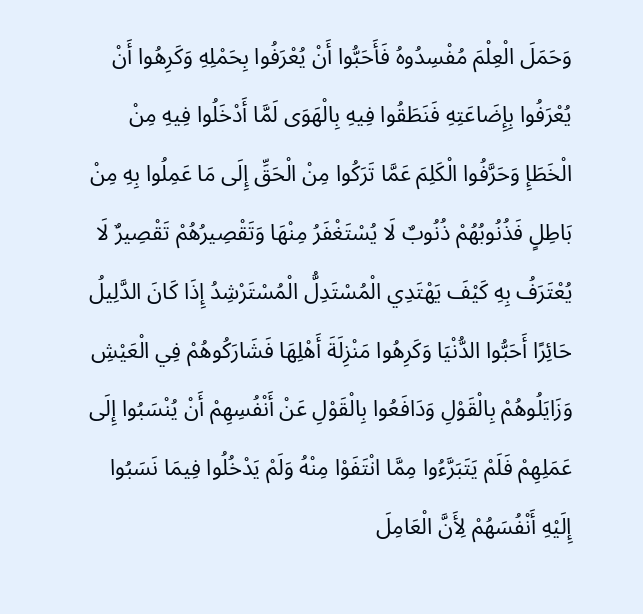وَحَمَلَ الْعِلْمَ مُفْسِدُوهُ فَأَحَبُّوا أَنْ يُعْرَفُوا بِحَمْلِهِ وَكَرِهُوا أَنْ يُعْرَفُوا بِإِضَاعَتِهِ فَنَطَقُوا فِيهِ بِالْهَوَى لَمَّا أَدْخَلُوا فِيهِ مِنْ الْخَطَإِ وَحَرَّفُوا الْكَلِمَ عَمَّا تَرَكُوا مِنْ الْحَقِّ إِلَى مَا عَمِلُوا بِهِ مِنْ بَاطِلٍ فَذُنُوبُهُمْ ذُنُوبٌ لَا يُسْتَغْفَرُ مِنْهَا وَتَقْصِيرُهُمْ تَقْصِيرٌ لَا يُعْتَرَفُ بِهِ كَيْفَ يَهْتَدِي الْمُسْتَدِلُّ الْمُسْتَرْشِدُ إِذَا كَانَ الدَّلِيلُ حَائِرًا أَحَبُّوا الدُّنْيَا وَكَرِهُوا مَنْزِلَةَ أَهْلِهَا فَشَارَكُوهُمْ فِي الْعَيْشِ وَزَايَلُوهُمْ بِالْقَوْلِ وَدَافَعُوا بِالْقَوْلِ عَنْ أَنْفُسِهِمْ أَنْ يُنْسَبُوا إِلَى عَمَلِهِمْ فَلَمْ يَتَبَرَّءُوا مِمَّا انْتَفَوْا مِنْهُ وَلَمْ يَدْخُلُوا فِيمَا نَسَبُوا إِلَيْهِ أَنْفُسَهُمْ لِأَنَّ الْعَامِلَ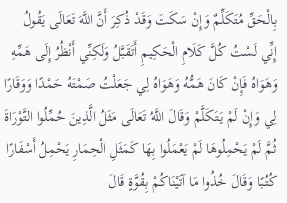بِالْحَقِّ مُتَكَلِّمٌ وَإِنْ سَكَتَ وَقَدْ ذُكِرَ أَنَّ اللَّهَ تَعَالَى يَقُولُ إِنِّي لَسْتُ كُلَّ كَلَامِ الْحَكِيمِ أَتَقَبَّلُ وَلَكِنِّي أَنْظُرُ إِلَى هَمِّهِ وَهَوَاهُ فَإِنْ كَانَ هَمُّهُ وَهَوَاهُ لِي جَعَلْتُ صَمْتَهُ حَمْدًا وَوَقَارًا لِي وَإِنْ لَمْ يَتَكَلَّمْ وَقَالَ اللَّهُ تَعَالَى مَثَلُ الَّذِينَ حُمِّلُوا التَّوْرَاةَ ثُمَّ لَمْ يَحْمِلُوهَا لَمْ يَعْمَلُوا بِهَا كَمَثَلِ الْحِمَارِ يَحْمِلُ أَسْفَارًا كُتُبًا وَقَالَ خُذُوا مَا آتَيْنَاكُمْ بِقُوَّةٍ قَالَ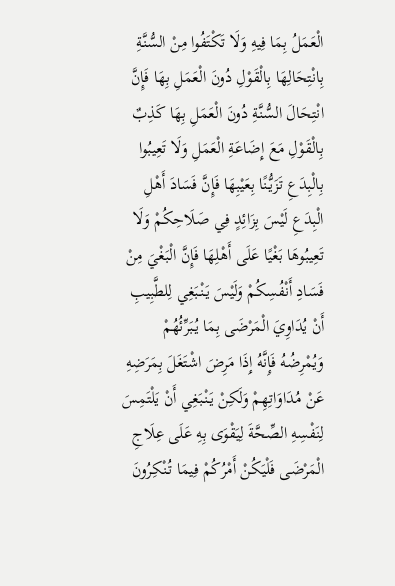الْعَمَلُ بِمَا فِيهِ وَلَا تَكْتَفُوا مِنْ السُّنَّةِ بِانْتِحَالِهَا بِالْقَوْلِ دُونَ الْعَمَلِ بِهَا فَإِنَّ انْتِحَالَ السُّنَّةِ دُونَ الْعَمَلِ بِهَا كَذِبٌ بِالْقَوْلِ مَعَ إِضَاعَةِ الْعَمَلِ وَلَا تَعِيبُوا بِالْبِدَعِ تَزَيُّنًا بِعَيْبِهَا فَإِنَّ فَسَادَ أَهْلِ الْبِدَعِ لَيْسَ بِزَائِدٍ فِي صَلَاحِكُمْ وَلَا تَعِيبُوهَا بَغْيًا عَلَى أَهْلِهَا فَإِنَّ الْبَغْيَ مِنْ فَسَادِ أَنْفُسِكُمْ وَلَيْسَ يَنْبَغِي لِلطَّبِيبِ أَنْ يُدَاوِيَ الْمَرْضَى بِمَا يُبَرِّئُهُمْ وَيُمْرِضُهُ فَإِنَّهُ إِذَا مَرِضَ اشْتَغَلَ بِمَرَضِهِ عَنْ مُدَاوَاتِهِمْ وَلَكِنْ يَنْبَغِي أَنْ يَلْتَمِسَ لِنَفْسِهِ الصِّحَّةَ لِيَقْوَى بِهِ عَلَى عِلَاجِ الْمَرْضَى فَلْيَكُنْ أَمْرُكُمْ فِيمَا تُنْكِرُونَ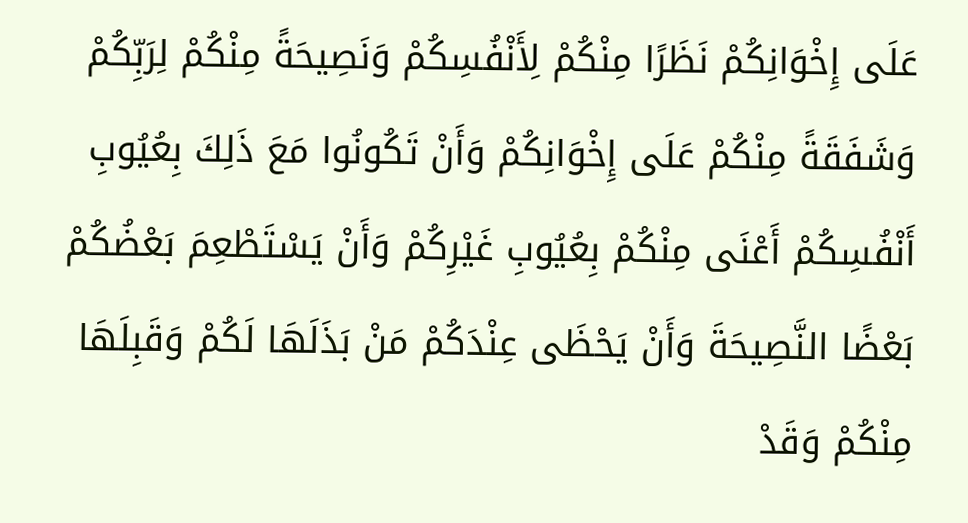عَلَى إِخْوَانِكُمْ نَظَرًا مِنْكُمْ لِأَنْفُسِكُمْ وَنَصِيحَةً مِنْكُمْ لِرَبِّكُمْ وَشَفَقَةً مِنْكُمْ عَلَى إِخْوَانِكُمْ وَأَنْ تَكُونُوا مَعَ ذَلِكَ بِعُيُوبِ أَنْفُسِكُمْ أَعْنَى مِنْكُمْ بِعُيُوبِ غَيْرِكُمْ وَأَنْ يَسْتَطْعِمَ بَعْضُكُمْ بَعْضًا النَّصِيحَةَ وَأَنْ يَحْظَى عِنْدَكُمْ مَنْ بَذَلَهَا لَكُمْ وَقَبِلَهَا مِنْكُمْ وَقَدْ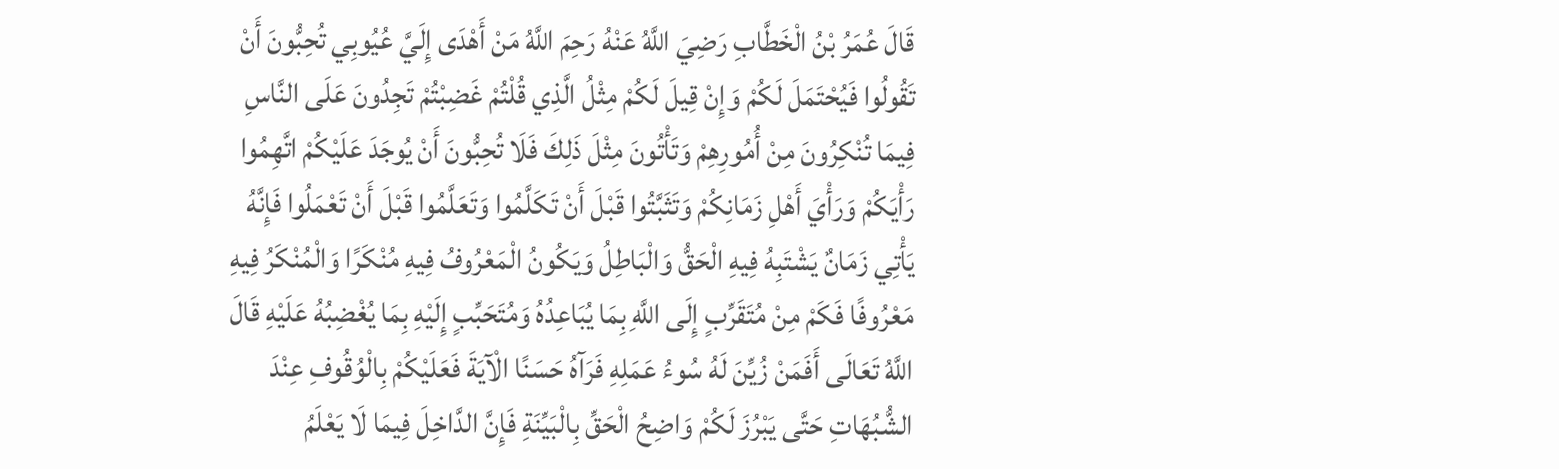قَالَ عُمَرُ بْنُ الْخَطَّابِ رَضِيَ اللَّهُ عَنْهُ رَحِمَ اللَّهُ مَنْ أَهْدَى إِلَيَّ عُيُوبِي تُحِبُّونَ أَنْ تَقُولُوا فَيُحْتَمَلَ لَكُمْ وَإِنْ قِيلَ لَكُمْ مِثْلُ الَّذِي قُلْتُمْ غَضِبْتُمْ تَجِدُونَ عَلَى النَّاسِ فِيمَا تُنْكِرُونَ مِنْ أُمُورِهِمْ وَتَأْتُونَ مِثْلَ ذَلِكَ فَلَا تُحِبُّونَ أَنْ يُوجَدَ عَلَيْكُمْ اتَّهِمُوا رَأْيَكُمْ وَرَأْيَ أَهْلِ زَمَانِكُمْ وَتَثَبَّتُوا قَبْلَ أَنْ تَكَلَّمُوا وَتَعَلَّمُوا قَبْلَ أَنْ تَعْمَلُوا فَإِنَّهُ يَأْتِي زَمَانٌ يَشْتَبِهُ فِيهِ الْحَقُّ وَالْبَاطِلُ وَيَكُونُ الْمَعْرُوفُ فِيهِ مُنْكَرًا وَالْمُنْكَرُ فِيهِ مَعْرُوفًا فَكَمْ مِنْ مُتَقَرِّبٍ إِلَى اللَّهِ بِمَا يُبَاعِدُهُ وَمُتَحَبِّبٍ إِلَيْهِ بِمَا يُغْضِبُهُ عَلَيْهِ قَالَ اللَّهُ تَعَالَى أَفَمَنْ زُيِّنَ لَهُ سُوءُ عَمَلِهِ فَرَآهُ حَسَنًا الْآيَةَ فَعَلَيْكُمْ بِالْوُقُوفِ عِنْدَ الشُّبُهَاتِ حَتَّى يَبْرُزَ لَكُمْ وَاضِحُ الْحَقِّ بِالْبَيِّنَةِ فَإِنَّ الدَّاخِلَ فِيمَا لَا يَعْلَمُ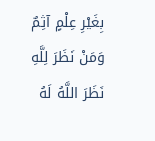بِغَيْرِ عِلْمٍ آثِمٌ وَمَنْ نَظَرَ لِلَّهِ نَظَرَ اللَّهُ لَهُ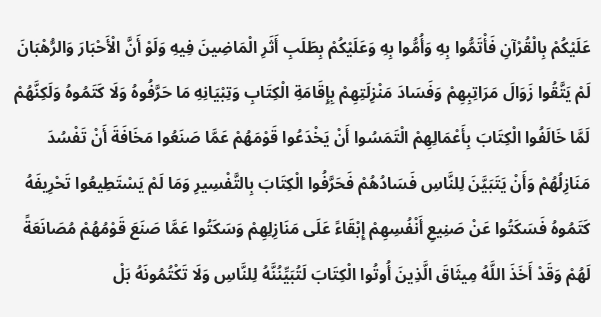عَلَيْكُمْ بِالْقُرْآنِ فَأْتَمُّوا بِهِ وَأُمُّوا بِهِ وَعَلَيْكُمْ بِطَلَبِ أَثَرِ الْمَاضِينَ فِيهِ وَلَوْ أَنَّ الْأَحْبَارَ وَالرُّهْبَانَ لَمْ يَتَّقُوا زَوَالَ مَرَاتِبِهِمْ وَفَسَادَ مَنْزِلَتِهِمْ بِإِقَامَةِ الْكِتَابِ وَتِبْيَانِهِ مَا حَرَّفُوهُ وَلَا كَتَمُوهُ وَلَكِنَّهُمْ لَمَّا خَالَفُوا الْكِتَابَ بِأَعْمَالِهِمْ الْتَمَسُوا أَنْ يَخْدَعُوا قَوْمَهُمْ عَمَّا صَنَعُوا مَخَافَةَ أَنْ تَفْسُدَ مَنَازِلُهُمْ وَأَنْ يَتَبَيَّنَ لِلنَّاسِ فَسَادُهُمْ فَحَرَّفُوا الْكِتَابَ بِالتَّفْسِيرِ وَمَا لَمْ يَسْتَطِيعُوا تَحْرِيفَهُ كَتَمُوهُ فَسَكَتُوا عَنْ صَنِيعِ أَنْفُسِهِمْ إِبْقَاءً عَلَى مَنَازِلِهِمْ وَسَكَتُوا عَمَّا صَنَعَ قَوْمُهُمْ مُصَانَعَةً لَهُمْ وَقَدْ أَخَذَ اللَّهُ مِيثَاقَ الَّذِينَ أُوتُوا الْكِتَابَ لَتُبَيِّنُنَّهُ لِلنَّاسِ وَلَا تَكْتُمُونَهُ بَلْ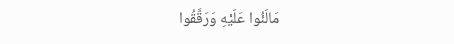مَالَئُوا عَلَيْهِ وَرَقَّقُوا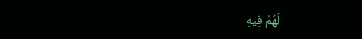لَهُمْ فِيهِ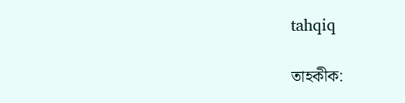tahqiq

তাহকীক: